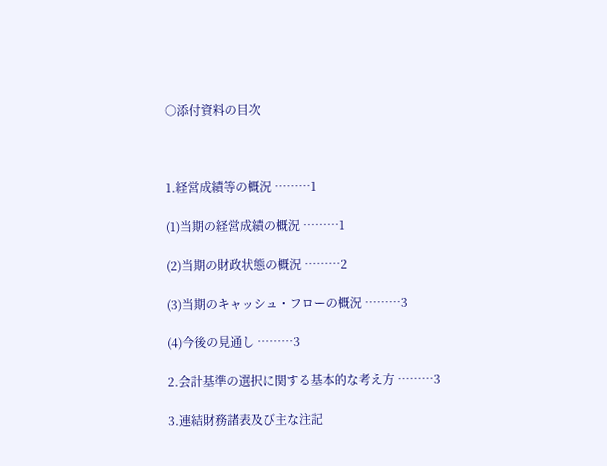○添付資料の目次



1.経営成績等の概況 ………1

(1)当期の経営成績の概況 ………1

(2)当期の財政状態の概況 ………2

(3)当期のキャッシュ・フローの概況 ………3

(4)今後の見通し ………3

2.会計基準の選択に関する基本的な考え方 ………3

3.連結財務諸表及び主な注記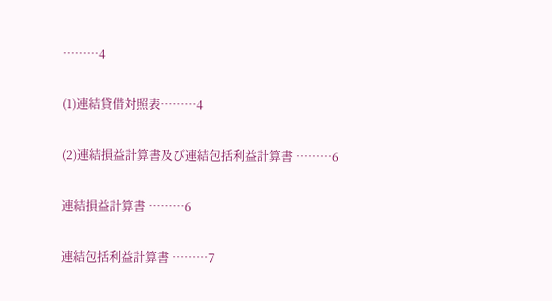………4

(1)連結貸借対照表………4

(2)連結損益計算書及び連結包括利益計算書 ………6

連結損益計算書 ………6

連結包括利益計算書 ………7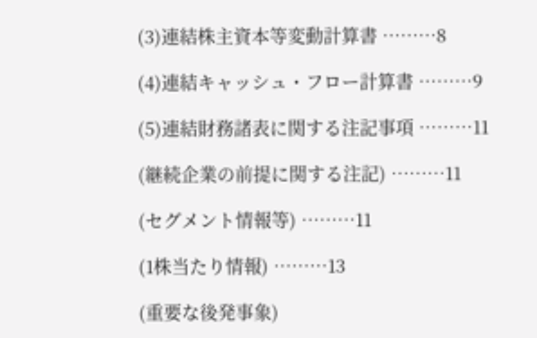(3)連結株主資本等変動計算書 ………8

(4)連結キャッシュ・フロー計算書 ………9

(5)連結財務諸表に関する注記事項 ………11

(継続企業の前提に関する注記) ………11

(セグメント情報等) ………11

(1株当たり情報) ………13

(重要な後発事象)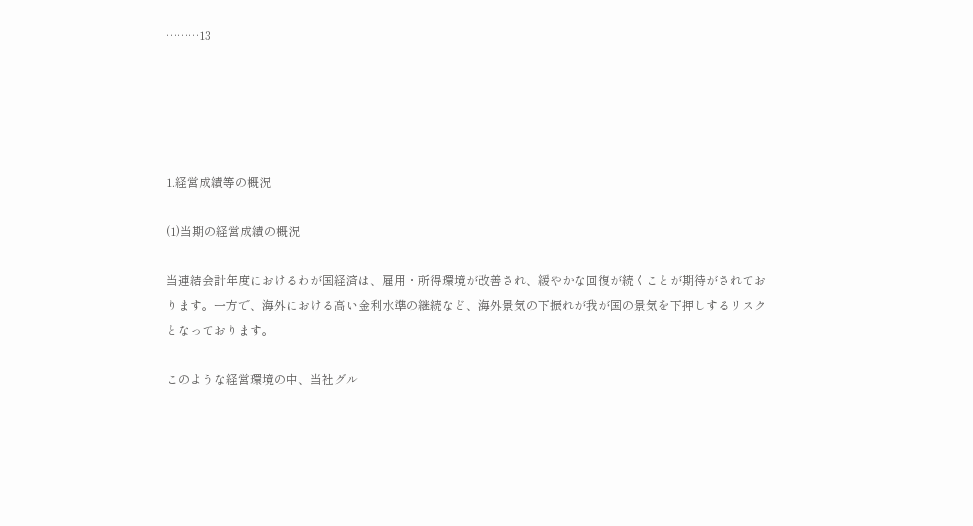………13





1.経営成績等の概況

(1)当期の経営成績の概況

当連結会計年度におけるわが国経済は、雇用・所得環境が改善され、緩やかな回復が続くことが期待がされております。一方で、海外における高い金利水準の継続など、海外景気の下振れが我が国の景気を下押しするリスクとなっております。

このような経営環境の中、当社グル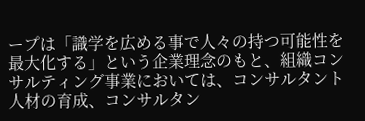ープは「識学を広める事で人々の持つ可能性を最大化する」という企業理念のもと、組織コンサルティング事業においては、コンサルタント人材の育成、コンサルタン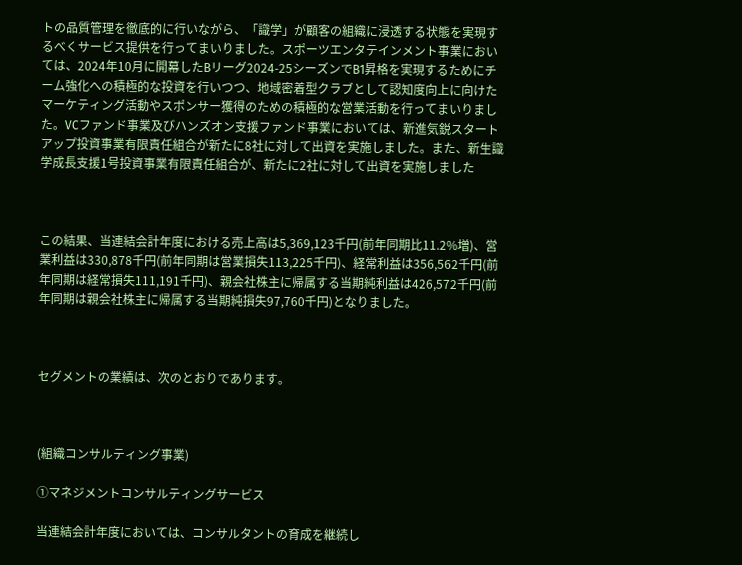トの品質管理を徹底的に行いながら、「識学」が顧客の組織に浸透する状態を実現するべくサービス提供を行ってまいりました。スポーツエンタテインメント事業においては、2024年10月に開幕したBリーグ2024-25シーズンでB1昇格を実現するためにチーム強化への積極的な投資を行いつつ、地域密着型クラブとして認知度向上に向けたマーケティング活動やスポンサー獲得のための積極的な営業活動を行ってまいりました。VCファンド事業及びハンズオン支援ファンド事業においては、新進気鋭スタートアップ投資事業有限責任組合が新たに8社に対して出資を実施しました。また、新生識学成長支援1号投資事業有限責任組合が、新たに2社に対して出資を実施しました



この結果、当連結会計年度における売上高は5,369,123千円(前年同期比11.2%増)、営業利益は330,878千円(前年同期は営業損失113,225千円)、経常利益は356,562千円(前年同期は経常損失111,191千円)、親会社株主に帰属する当期純利益は426,572千円(前年同期は親会社株主に帰属する当期純損失97,760千円)となりました。



セグメントの業績は、次のとおりであります。



(組織コンサルティング事業)

①マネジメントコンサルティングサービス

当連結会計年度においては、コンサルタントの育成を継続し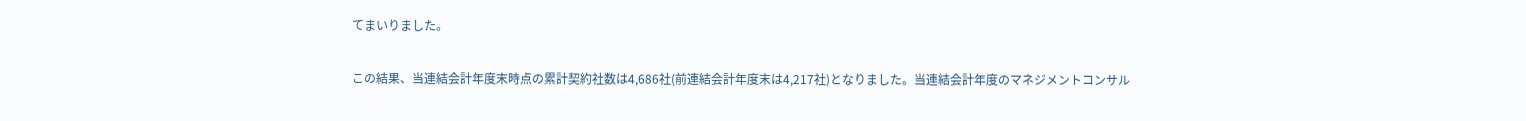てまいりました。

この結果、当連結会計年度末時点の累計契約社数は4,686社(前連結会計年度末は4,217社)となりました。当連結会計年度のマネジメントコンサル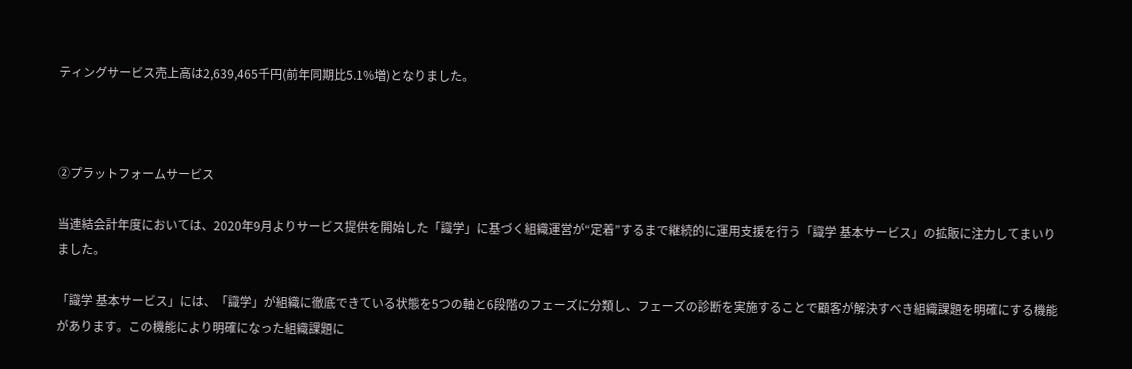ティングサービス売上高は2,639,465千円(前年同期比5.1%増)となりました。



②プラットフォームサービス

当連結会計年度においては、2020年9月よりサービス提供を開始した「識学」に基づく組織運営が“定着”するまで継続的に運用支援を行う「識学 基本サービス」の拡販に注力してまいりました。

「識学 基本サービス」には、「識学」が組織に徹底できている状態を5つの軸と6段階のフェーズに分類し、フェーズの診断を実施することで顧客が解決すべき組織課題を明確にする機能があります。この機能により明確になった組織課題に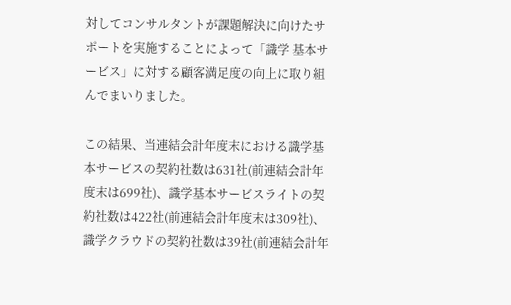対してコンサルタントが課題解決に向けたサポートを実施することによって「識学 基本サービス」に対する顧客満足度の向上に取り組んでまいりました。

この結果、当連結会計年度末における識学基本サービスの契約社数は631社(前連結会計年度末は699社)、識学基本サービスライトの契約社数は422社(前連結会計年度末は309社)、識学クラウドの契約社数は39社(前連結会計年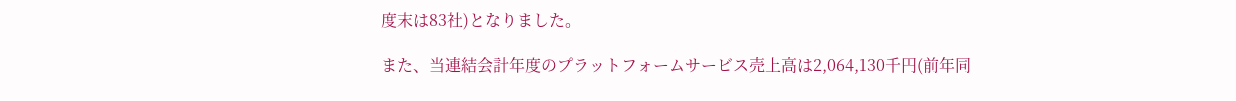度末は83社)となりました。

また、当連結会計年度のプラットフォームサービス売上高は2,064,130千円(前年同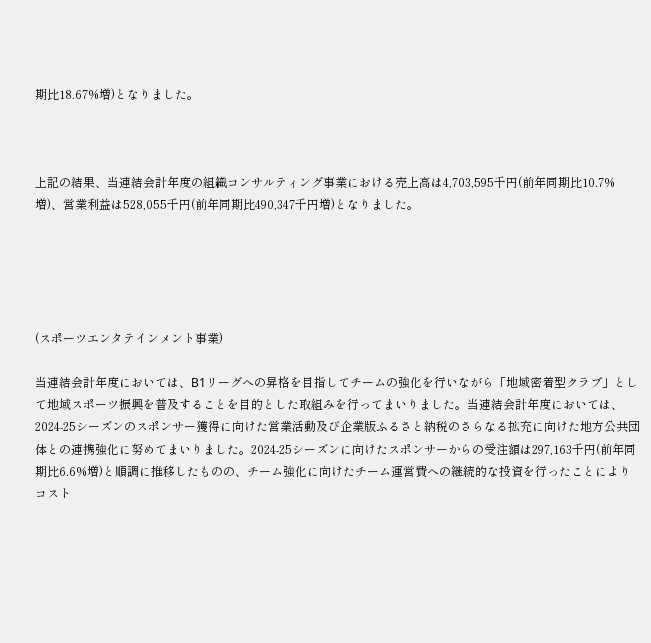期比18.67%増)となりました。



上記の結果、当連結会計年度の組織コンサルティング事業における売上高は4,703,595千円(前年同期比10.7%増)、営業利益は528,055千円(前年同期比490,347千円増)となりました。





(スポーツエンタテインメント事業)

当連結会計年度においては、B1リーグへの昇格を目指してチームの強化を行いながら「地域密着型クラブ」として地域スポーツ振興を普及することを目的とした取組みを行ってまいりました。当連結会計年度においては、2024-25シーズンのスポンサー獲得に向けた営業活動及び企業版ふるさと納税のさらなる拡充に向けた地方公共団体との連携強化に努めてまいりました。2024-25シーズンに向けたスポンサーからの受注額は297,163千円(前年同期比6.6%増)と順調に推移したものの、チーム強化に向けたチーム運営費への継続的な投資を行ったことによりコスト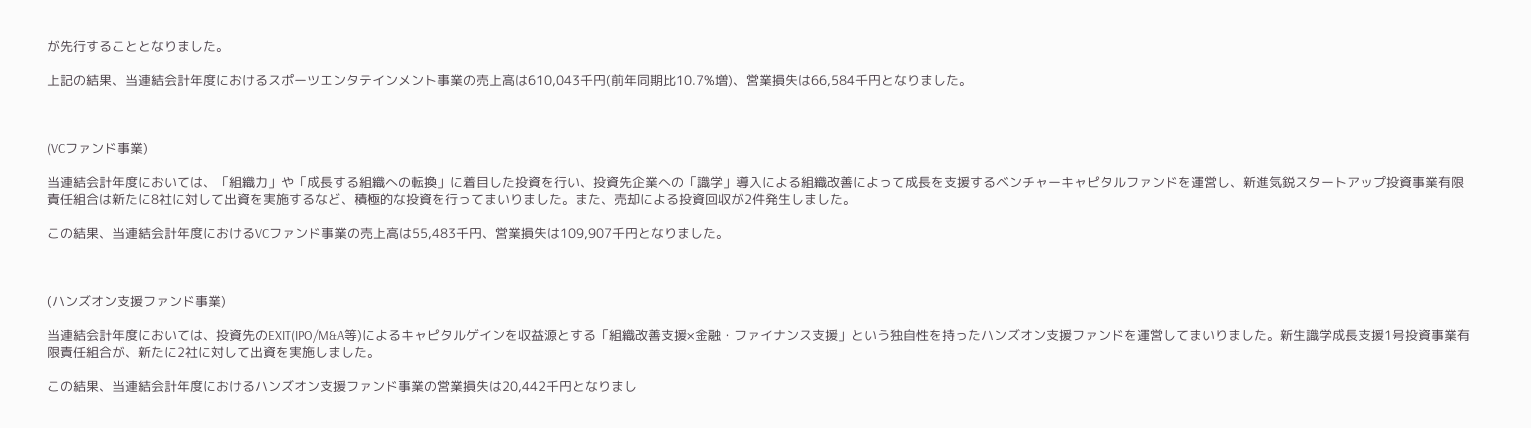が先行することとなりました。

上記の結果、当連結会計年度におけるスポーツエンタテインメント事業の売上高は610,043千円(前年同期比10.7%増)、営業損失は66,584千円となりました。



(VCファンド事業)

当連結会計年度においては、「組織力」や「成長する組織への転換」に着目した投資を行い、投資先企業への「識学」導入による組織改善によって成長を支援するベンチャーキャピタルファンドを運営し、新進気鋭スタートアップ投資事業有限責任組合は新たに8社に対して出資を実施するなど、積極的な投資を行ってまいりました。また、売却による投資回収が2件発生しました。

この結果、当連結会計年度におけるVCファンド事業の売上高は55,483千円、営業損失は109,907千円となりました。



(ハンズオン支援ファンド事業)

当連結会計年度においては、投資先のEXIT(IPO/M&A等)によるキャピタルゲインを収益源とする「組織改善支援×金融・ファイナンス支援」という独自性を持ったハンズオン支援ファンドを運営してまいりました。新生識学成長支援1号投資事業有限責任組合が、新たに2社に対して出資を実施しました。

この結果、当連結会計年度におけるハンズオン支援ファンド事業の営業損失は20,442千円となりまし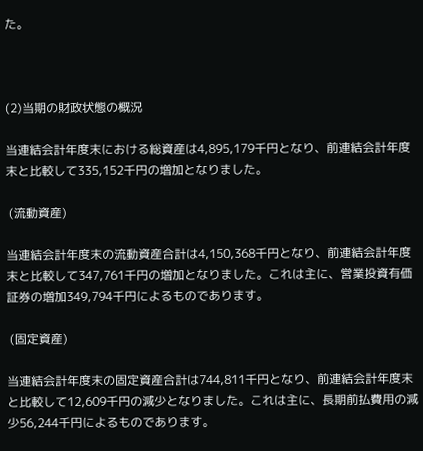た。



(2)当期の財政状態の概況

当連結会計年度末における総資産は4,895,179千円となり、前連結会計年度末と比較して335,152千円の増加となりました。

 (流動資産)

当連結会計年度末の流動資産合計は4,150,368千円となり、前連結会計年度末と比較して347,761千円の増加となりました。これは主に、営業投資有価証券の増加349,794千円によるものであります。

 (固定資産)

当連結会計年度末の固定資産合計は744,811千円となり、前連結会計年度末と比較して12,609千円の減少となりました。これは主に、長期前払費用の減少56,244千円によるものであります。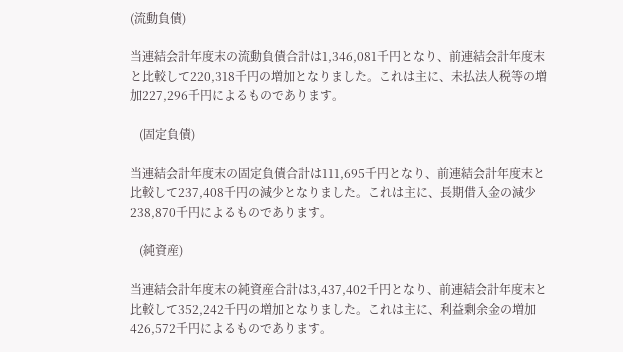(流動負債)

当連結会計年度末の流動負債合計は1,346,081千円となり、前連結会計年度末と比較して220,318千円の増加となりました。これは主に、未払法人税等の増加227,296千円によるものであります。

   (固定負債)

当連結会計年度末の固定負債合計は111,695千円となり、前連結会計年度末と比較して237,408千円の減少となりました。これは主に、長期借入金の減少238,870千円によるものであります。

   (純資産)

当連結会計年度末の純資産合計は3,437,402千円となり、前連結会計年度末と比較して352,242千円の増加となりました。これは主に、利益剰余金の増加426,572千円によるものであります。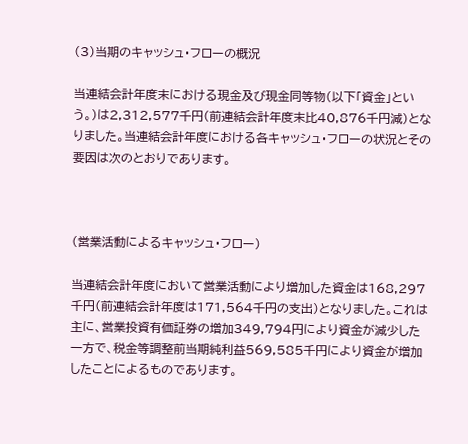(3)当期のキャッシュ・フローの概況

当連結会計年度末における現金及び現金同等物(以下「資金」という。)は2,312,577千円(前連結会計年度末比40,876千円減)となりました。当連結会計年度における各キャッシュ・フローの状況とその要因は次のとおりであります。



(営業活動によるキャッシュ・フロー)

当連結会計年度において営業活動により増加した資金は168,297千円(前連結会計年度は171,564千円の支出)となりました。これは主に、営業投資有価証券の増加349,794円により資金が減少した一方で、税金等調整前当期純利益569,585千円により資金が増加したことによるものであります。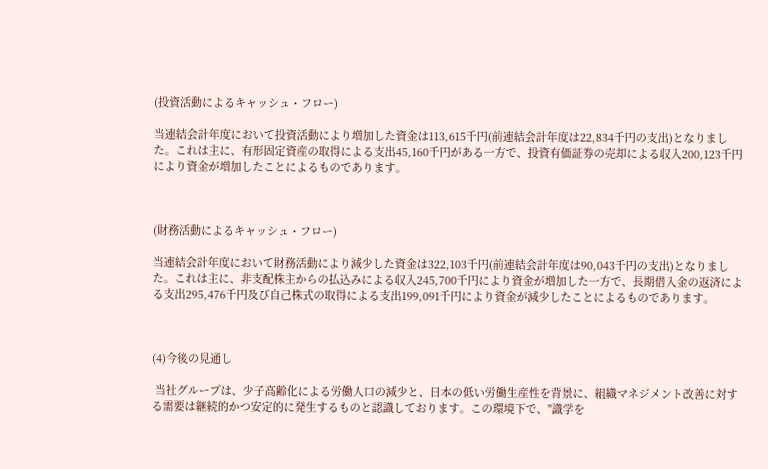(投資活動によるキャッシュ・フロー)

当連結会計年度において投資活動により増加した資金は113,615千円(前連結会計年度は22,834千円の支出)となりました。これは主に、有形固定資産の取得による支出45,160千円がある一方で、投資有価証券の売却による収入200,123千円により資金が増加したことによるものであります。



(財務活動によるキャッシュ・フロー)

当連結会計年度において財務活動により減少した資金は322,103千円(前連結会計年度は90,043千円の支出)となりました。これは主に、非支配株主からの払込みによる収入245,700千円により資金が増加した一方で、長期借入金の返済による支出295,476千円及び自己株式の取得による支出199,091千円により資金が減少したことによるものであります。



(4)今後の見通し

 当社グループは、少子高齢化による労働人口の減少と、日本の低い労働生産性を背景に、組織マネジメント改善に対する需要は継続的かつ安定的に発生するものと認識しております。この環境下で、"識学を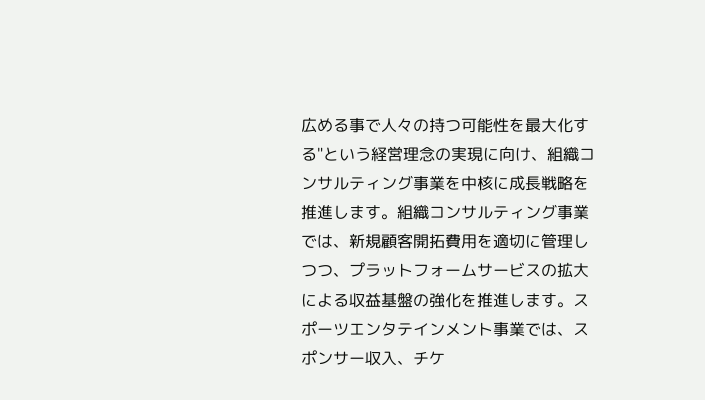広める事で人々の持つ可能性を最大化する"という経営理念の実現に向け、組織コンサルティング事業を中核に成長戦略を推進します。組織コンサルティング事業では、新規顧客開拓費用を適切に管理しつつ、プラットフォームサービスの拡大による収益基盤の強化を推進します。スポーツエンタテインメント事業では、スポンサー収入、チケ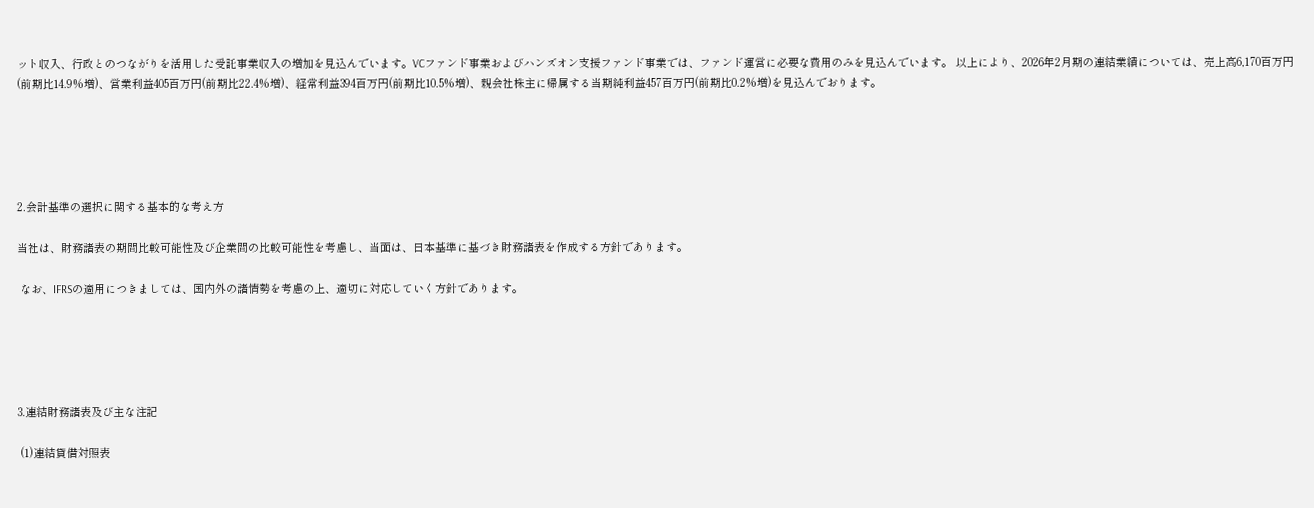ット収入、行政とのつながりを活用した受託事業収入の増加を見込んでいます。VCファンド事業およびハンズオン支援ファンド事業では、ファンド運営に必要な費用のみを見込んでいます。 以上により、2026年2月期の連結業績については、売上高6,170百万円(前期比14.9%増)、営業利益405百万円(前期比22.4%増)、経常利益394百万円(前期比10.5%増)、親会社株主に帰属する当期純利益457百万円(前期比0.2%増)を見込んでおります。





2.会計基準の選択に関する基本的な考え方

当社は、財務諸表の期間比較可能性及び企業間の比較可能性を考慮し、当面は、日本基準に基づき財務諸表を作成する方針であります。

 なお、IFRSの適用につきましては、国内外の諸情勢を考慮の上、適切に対応していく方針であります。





3.連結財務諸表及び主な注記

 (1)連結貸借対照表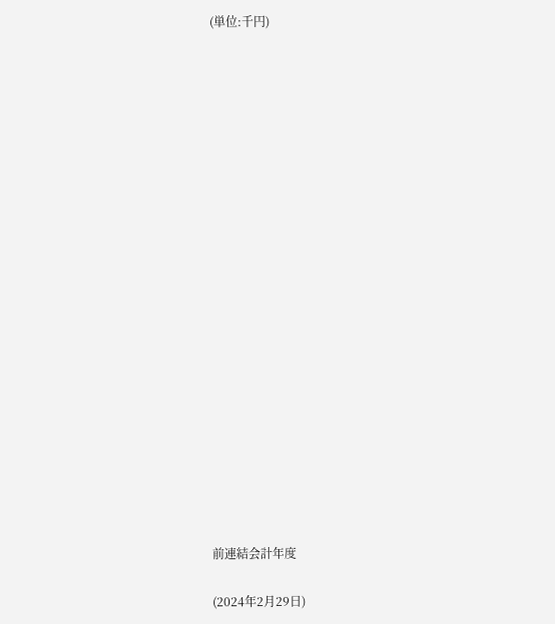(単位:千円)





















前連結会計年度

(2024年2月29日)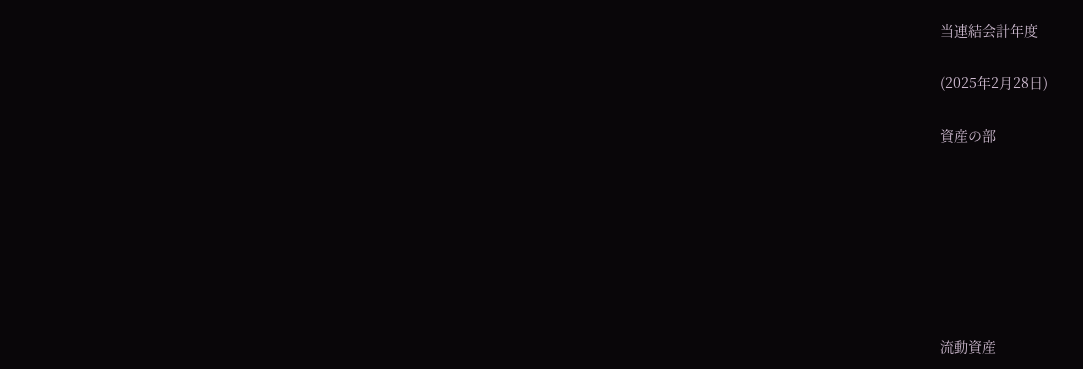当連結会計年度

(2025年2月28日)

資産の部







流動資産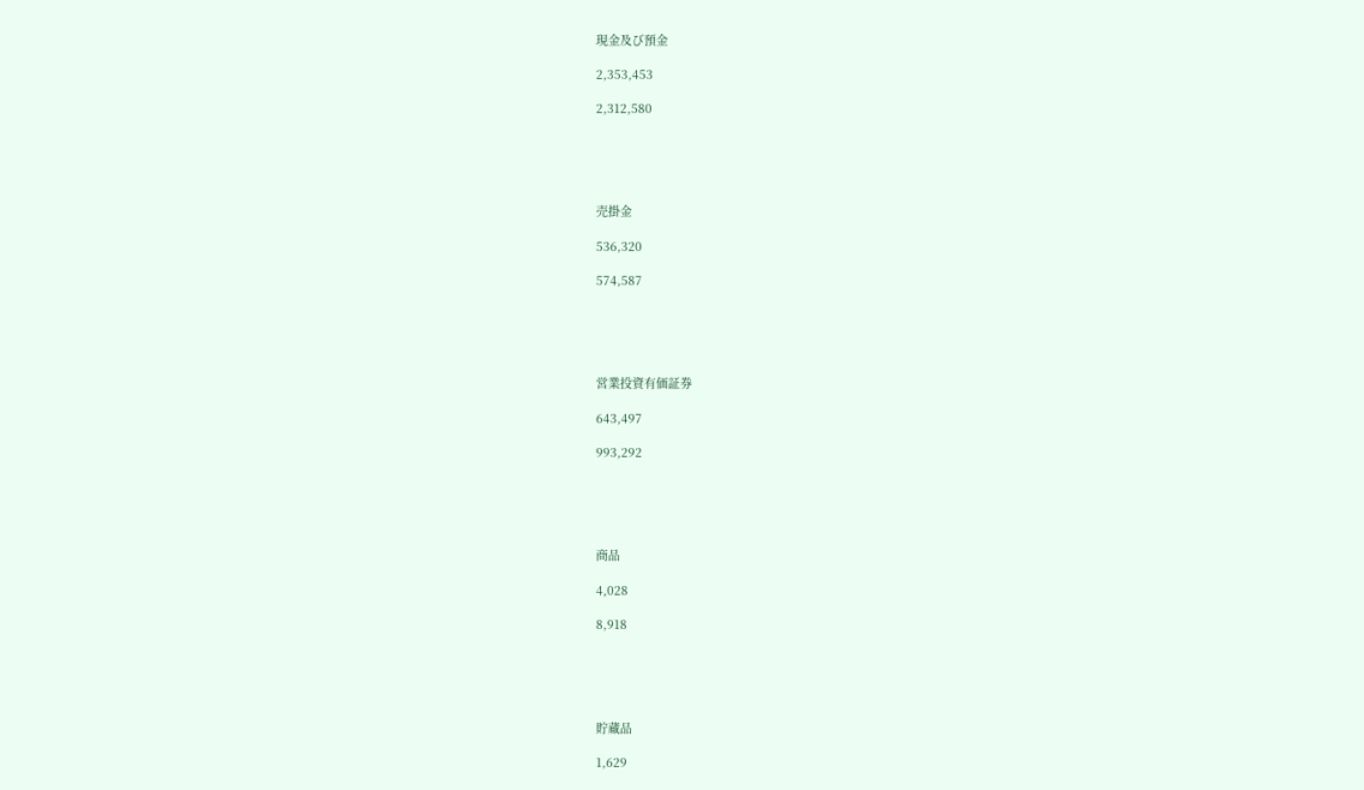現金及び預金

2,353,453

2,312,580





売掛金

536,320

574,587





営業投資有価証券

643,497

993,292





商品

4,028

8,918





貯蔵品

1,629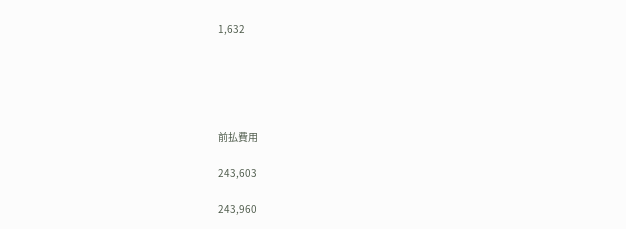1,632





前払費用

243,603

243,960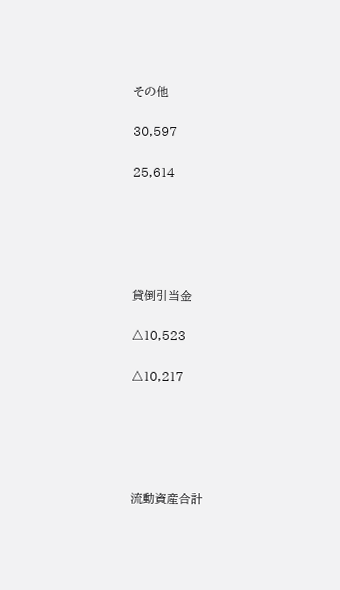その他

30,597

25,614





貸倒引当金

△10,523

△10,217





流動資産合計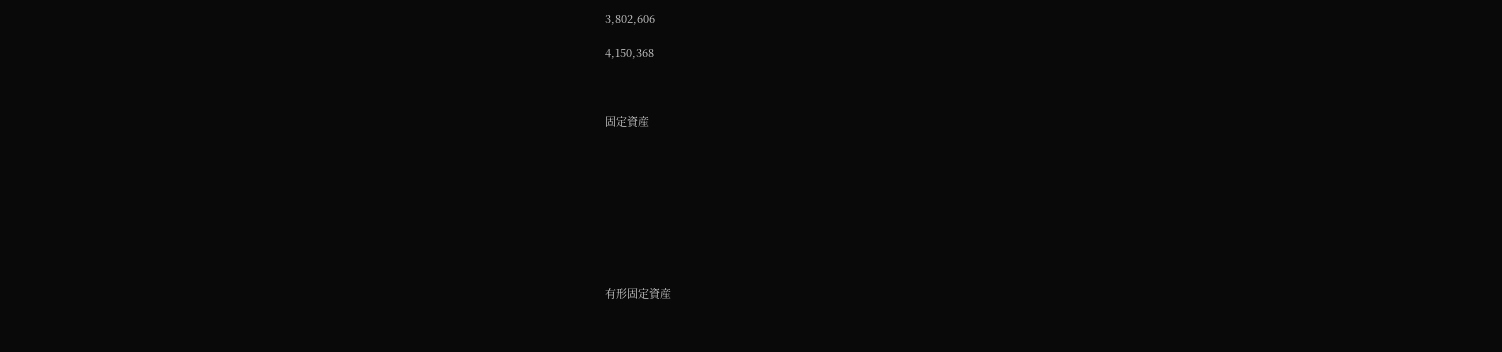3,802,606

4,150,368



固定資産









有形固定資産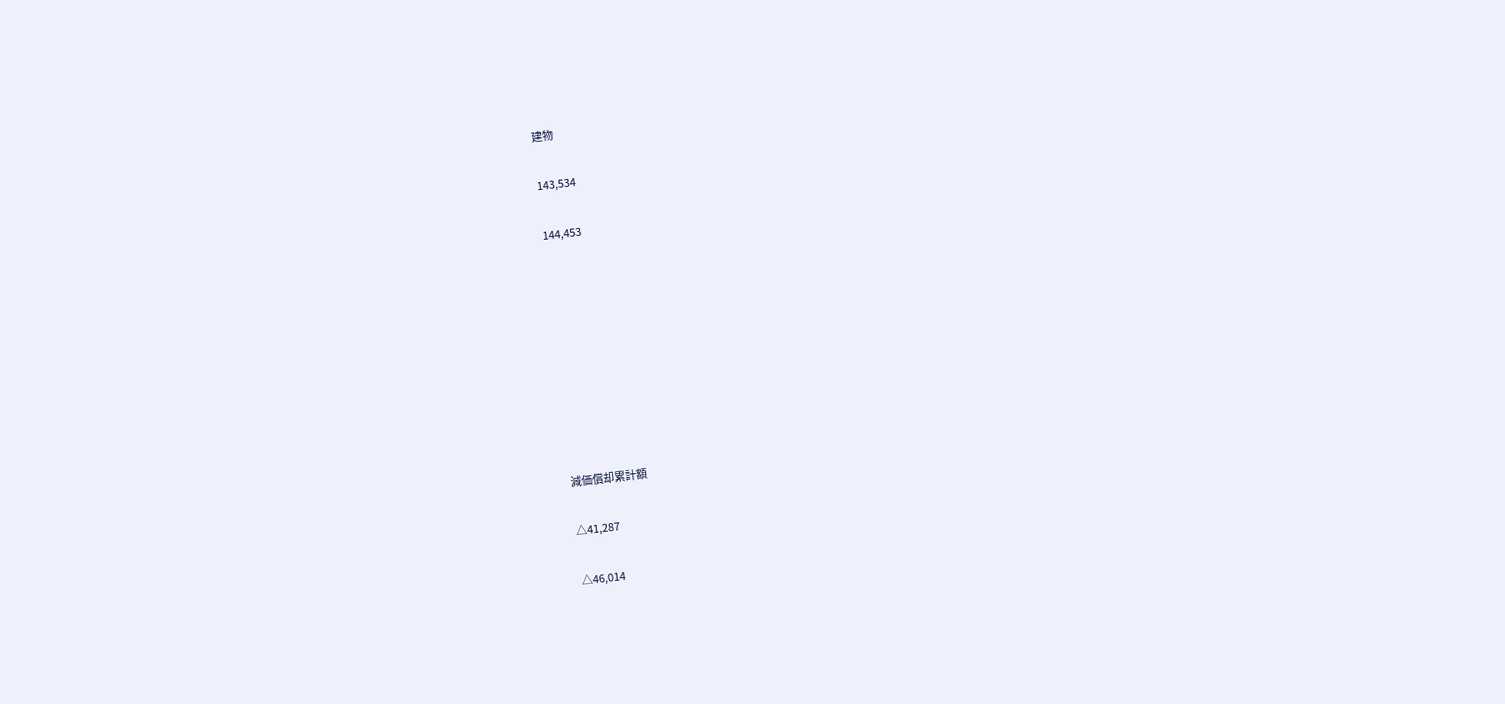建物

143,534

144,453









減価償却累計額

△41,287

△46,014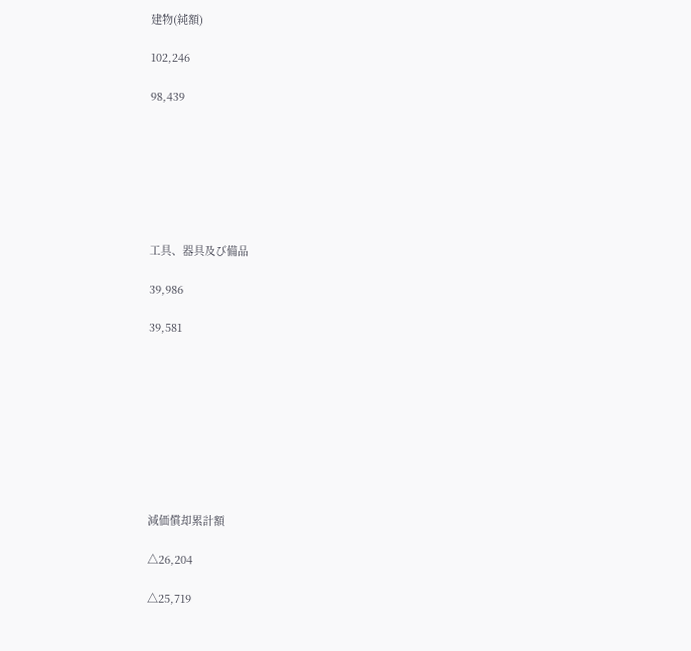建物(純額)

102,246

98,439







工具、器具及び備品

39,986

39,581









減価償却累計額

△26,204

△25,719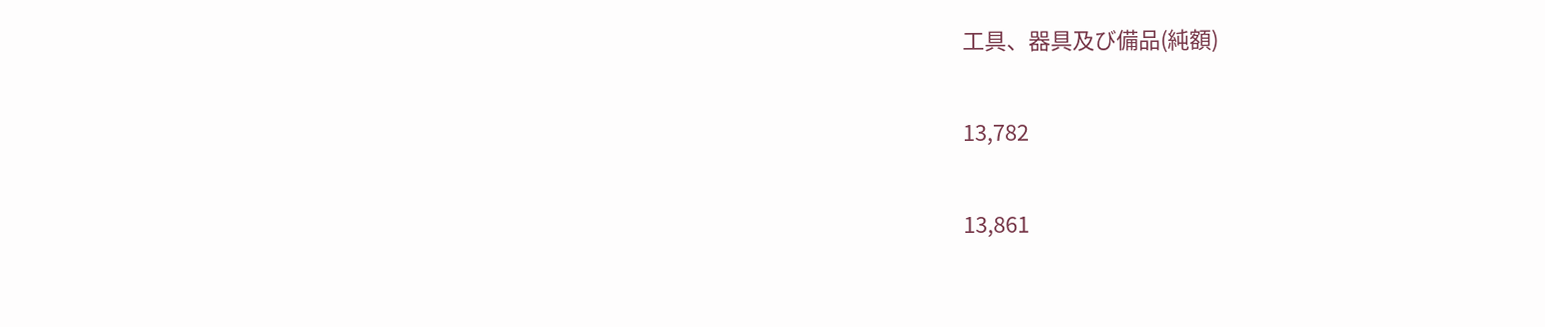工具、器具及び備品(純額)

13,782

13,861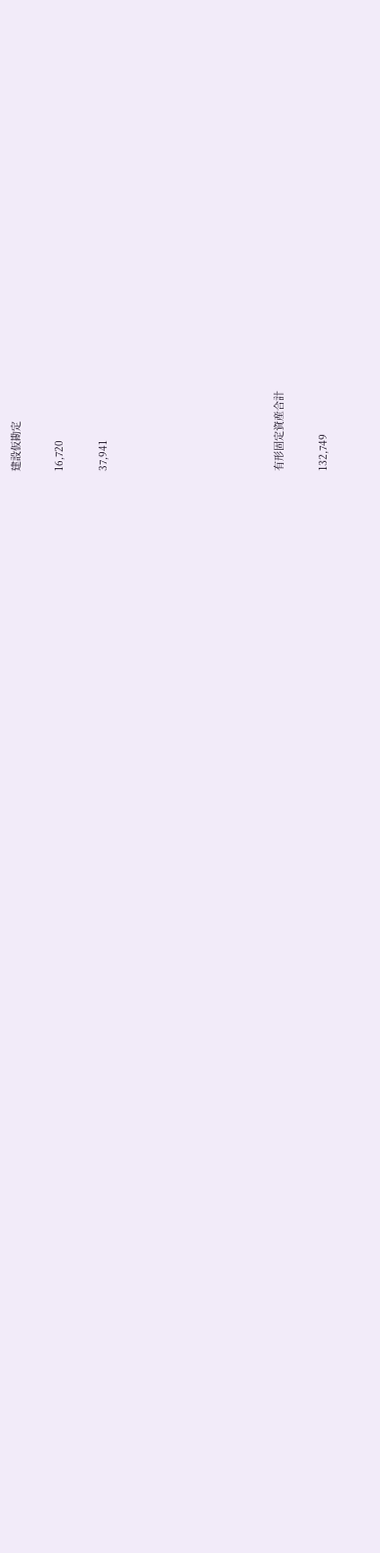建設仮勘定

16,720

37,941







有形固定資産合計

132,749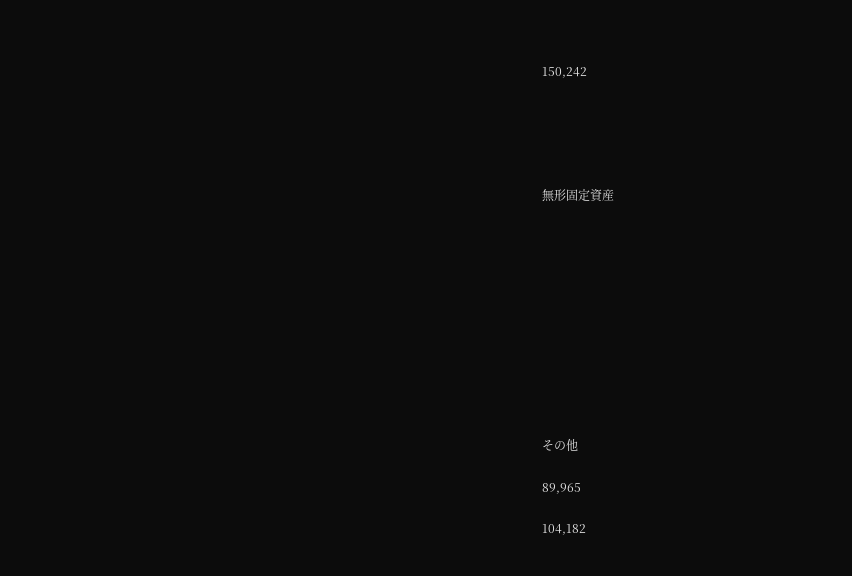150,242





無形固定資産











その他

89,965

104,182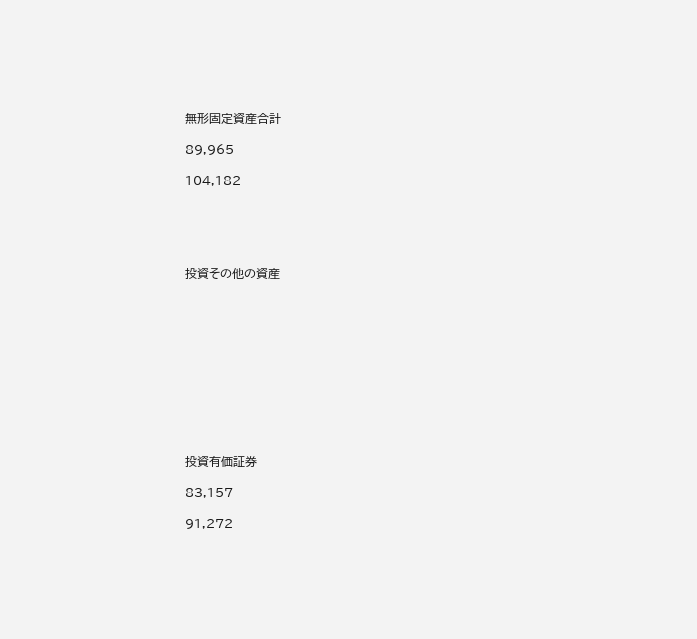無形固定資産合計

89,965

104,182





投資その他の資産











投資有価証券

83,157

91,272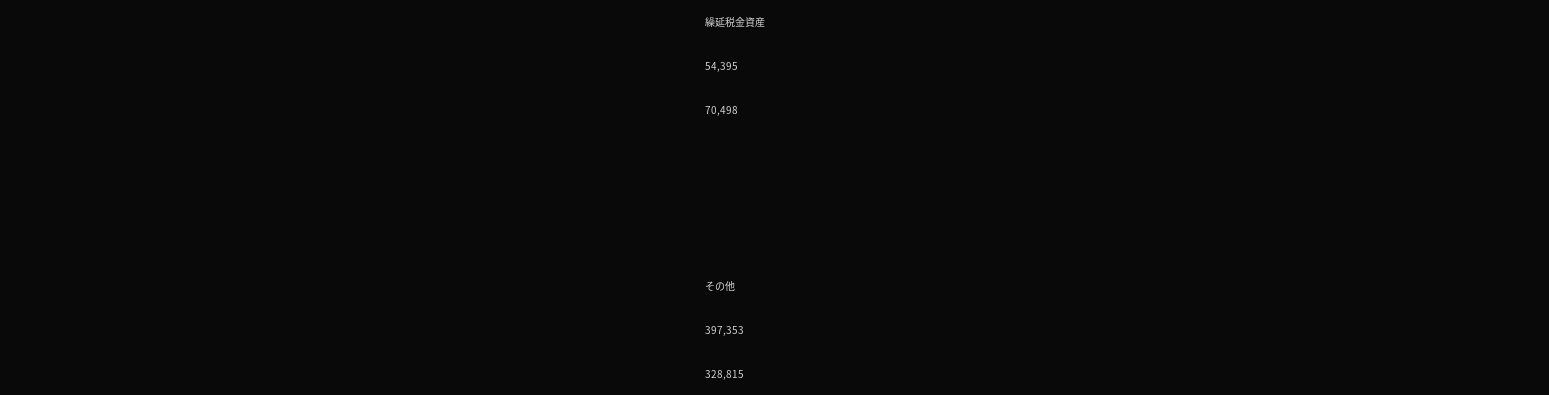繰延税金資産

54,395

70,498







その他

397,353

328,815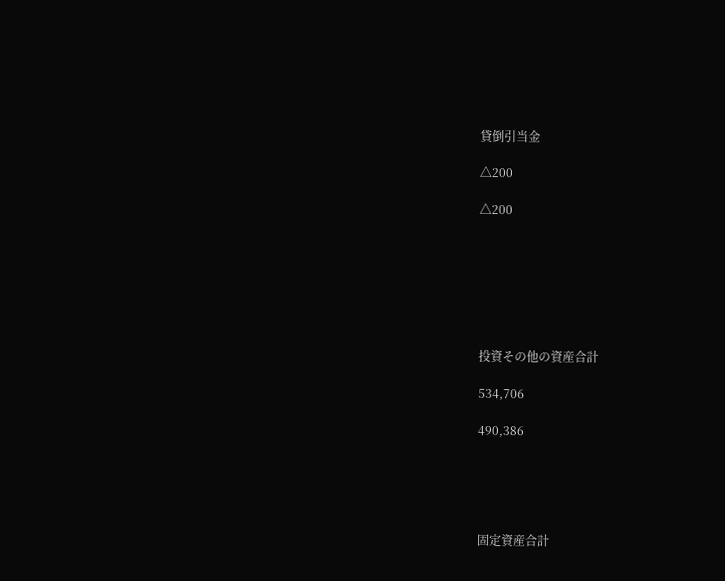貸倒引当金

△200

△200







投資その他の資産合計

534,706

490,386





固定資産合計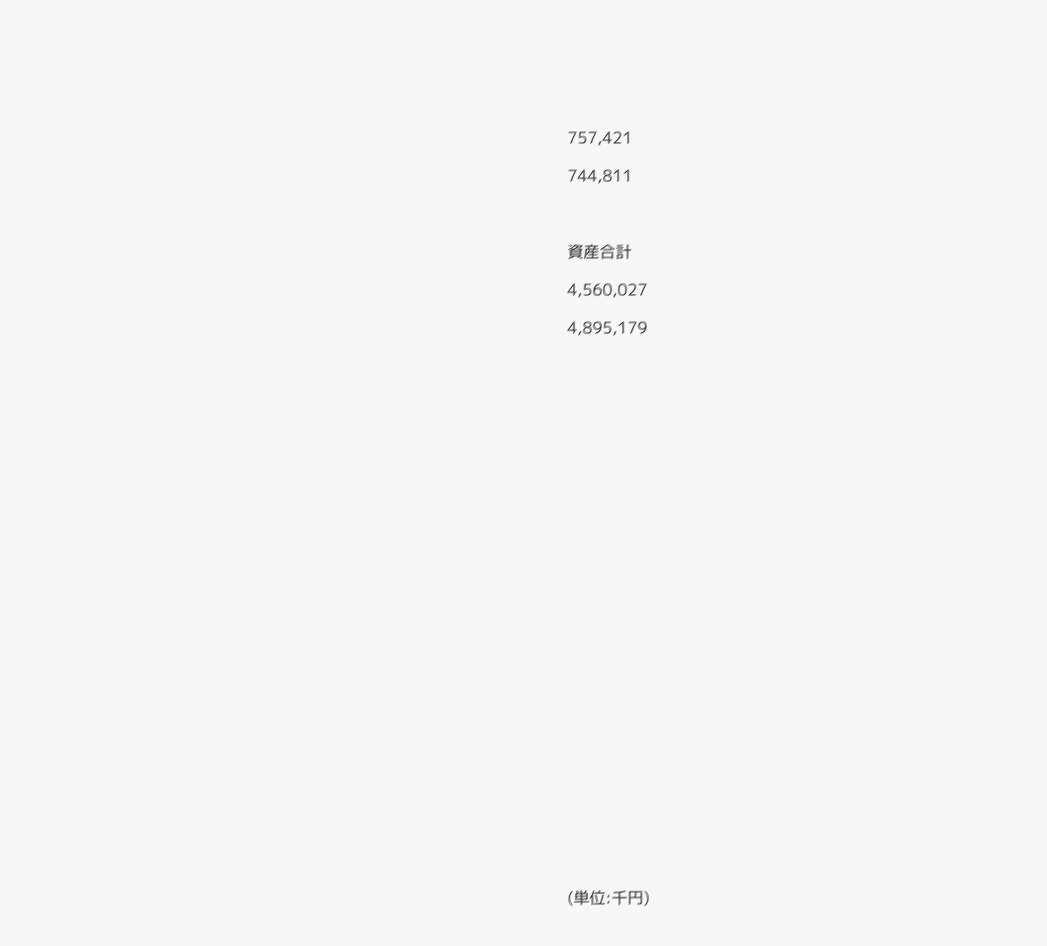757,421

744,811



資産合計

4,560,027

4,895,179





























(単位:千円)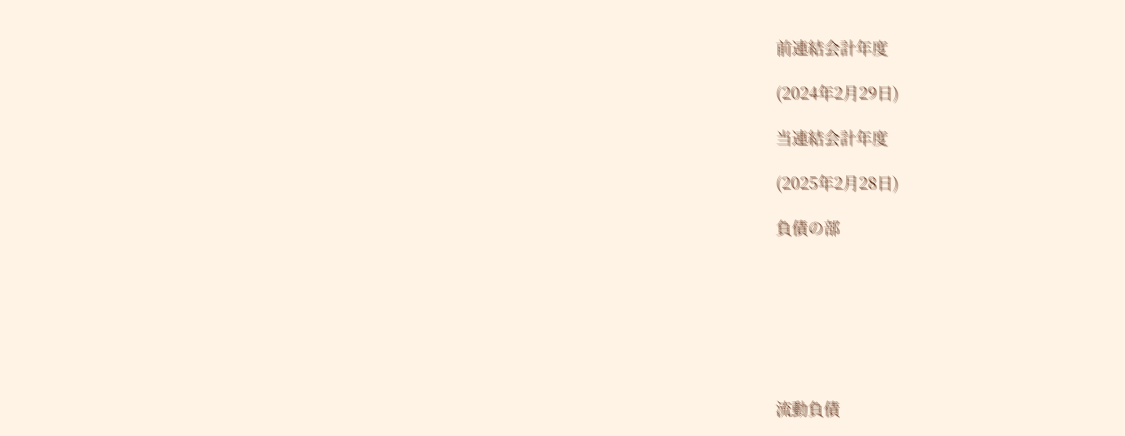前連結会計年度

(2024年2月29日)

当連結会計年度

(2025年2月28日)

負債の部







流動負債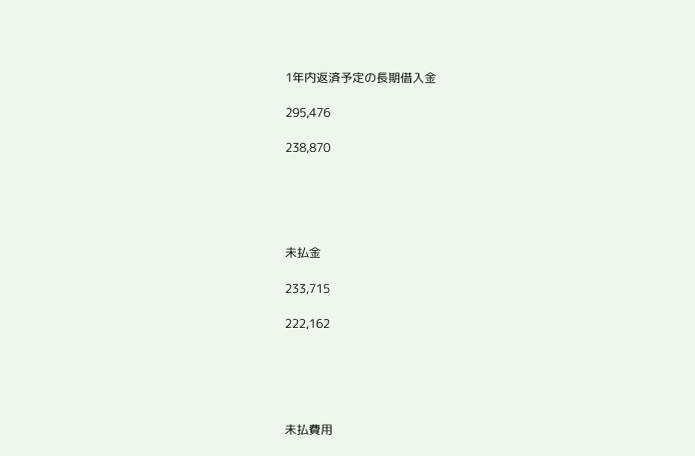1年内返済予定の長期借入金

295,476

238,870





未払金

233,715

222,162





未払費用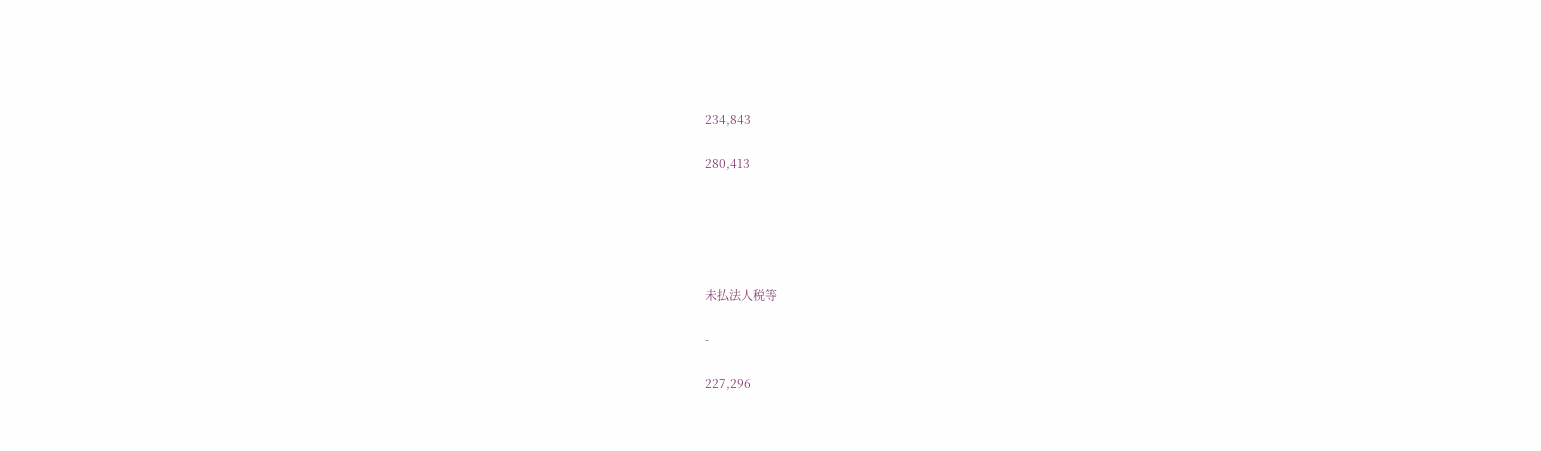234,843

280,413





未払法人税等

-

227,296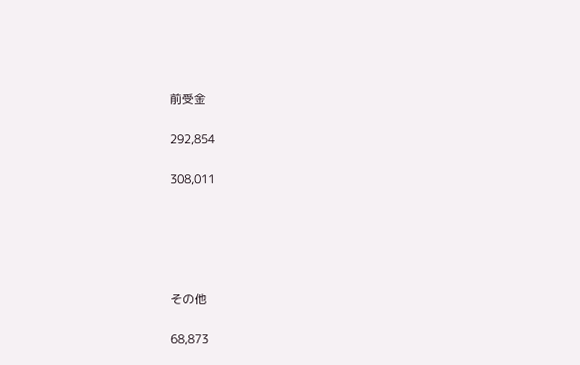前受金

292,854

308,011





その他

68,873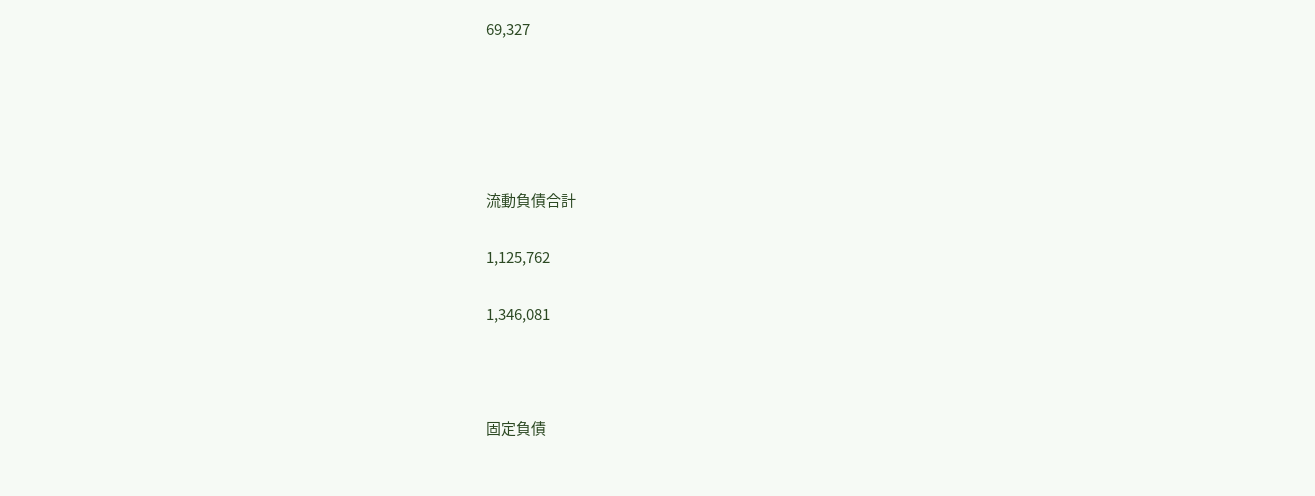69,327





流動負債合計

1,125,762

1,346,081



固定負債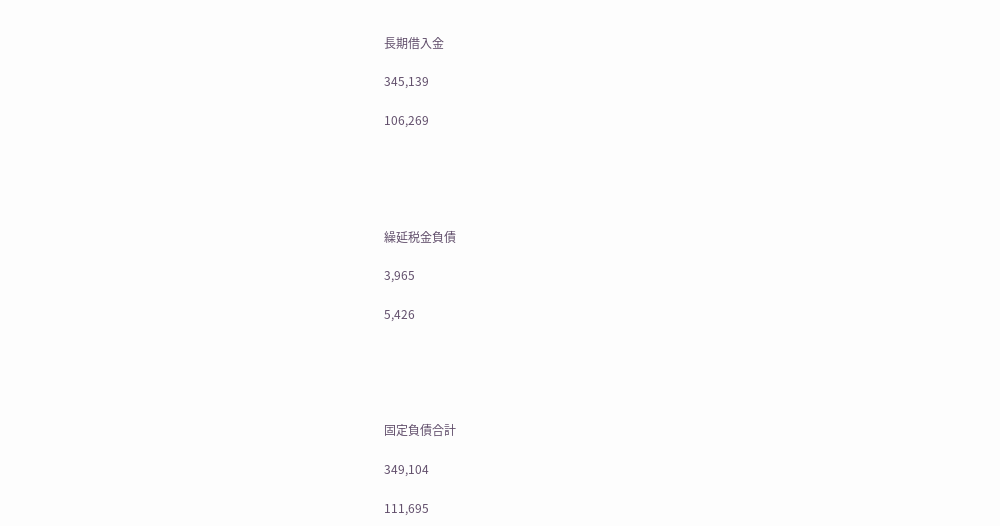長期借入金

345,139

106,269





繰延税金負債

3,965

5,426





固定負債合計

349,104

111,695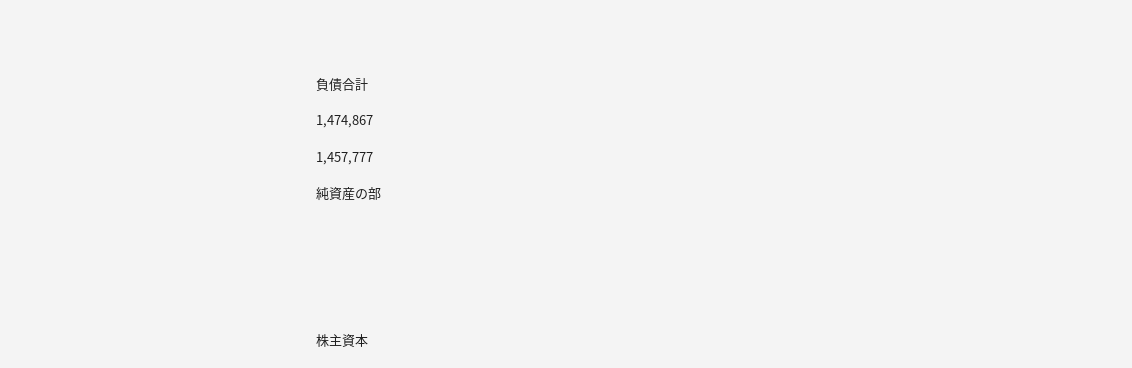負債合計

1,474,867

1,457,777

純資産の部







株主資本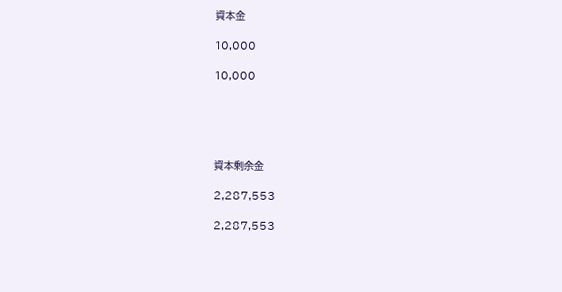資本金

10,000

10,000





資本剰余金

2,287,553

2,287,553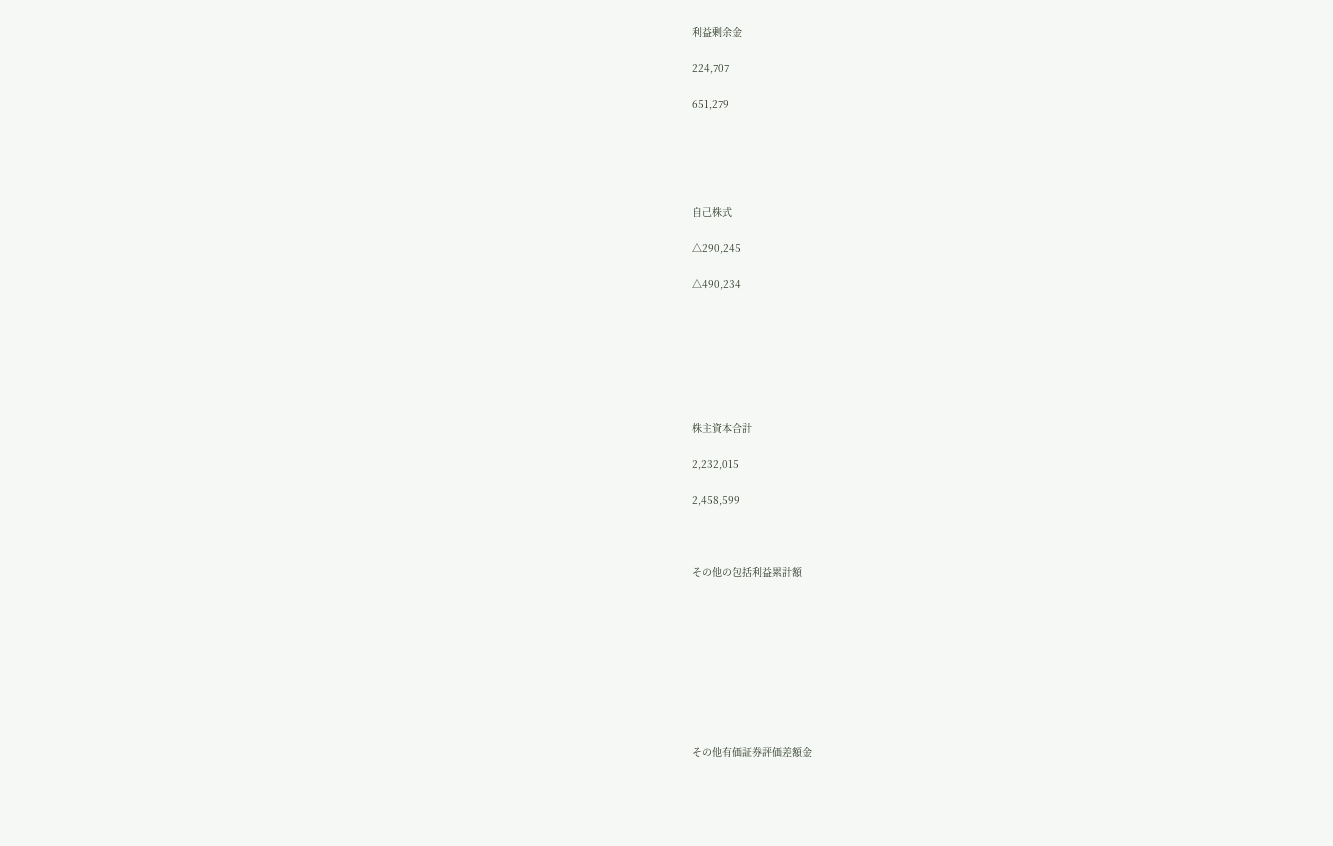利益剰余金

224,707

651,279





自己株式

△290,245

△490,234







株主資本合計

2,232,015

2,458,599



その他の包括利益累計額









その他有価証券評価差額金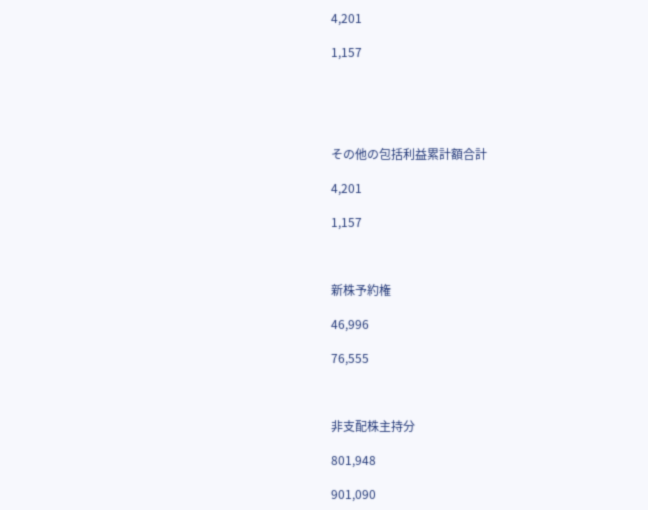4,201

1,157





その他の包括利益累計額合計

4,201

1,157



新株予約権

46,996

76,555



非支配株主持分

801,948

901,090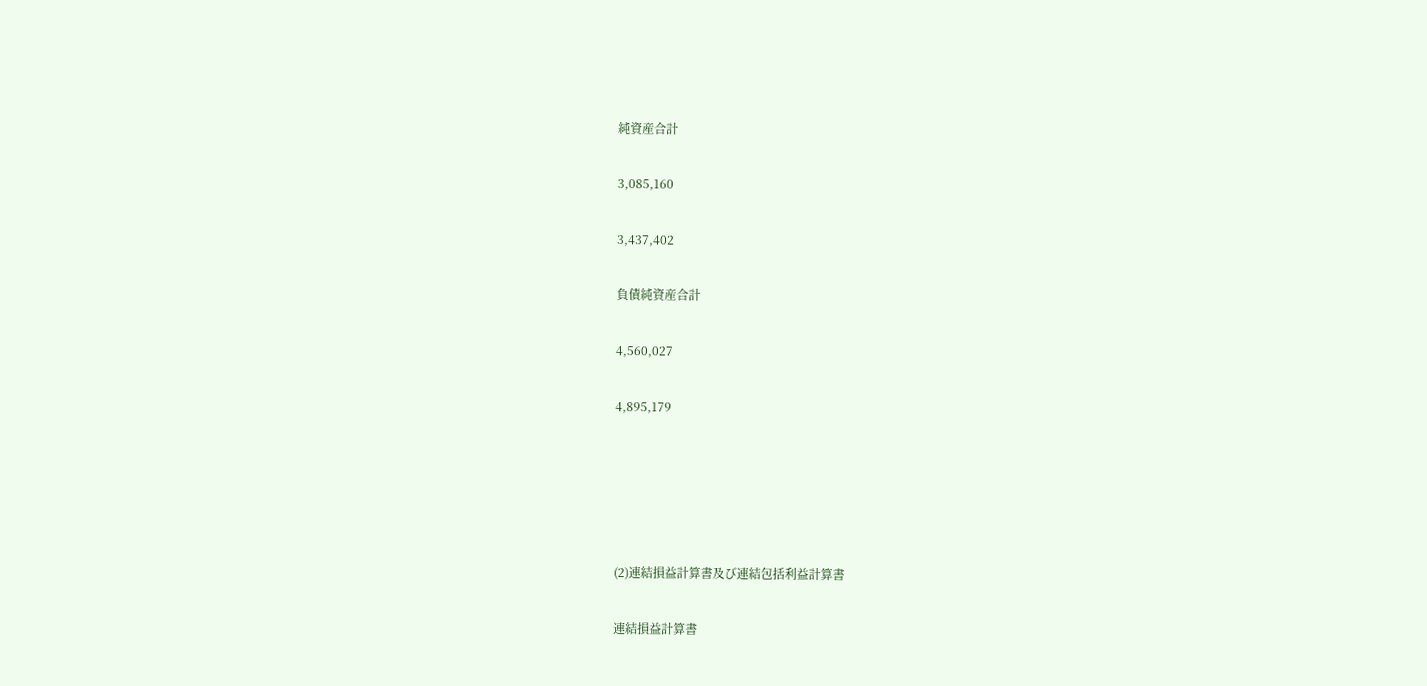純資産合計

3,085,160

3,437,402

負債純資産合計

4,560,027

4,895,179





(2)連結損益計算書及び連結包括利益計算書

連結損益計算書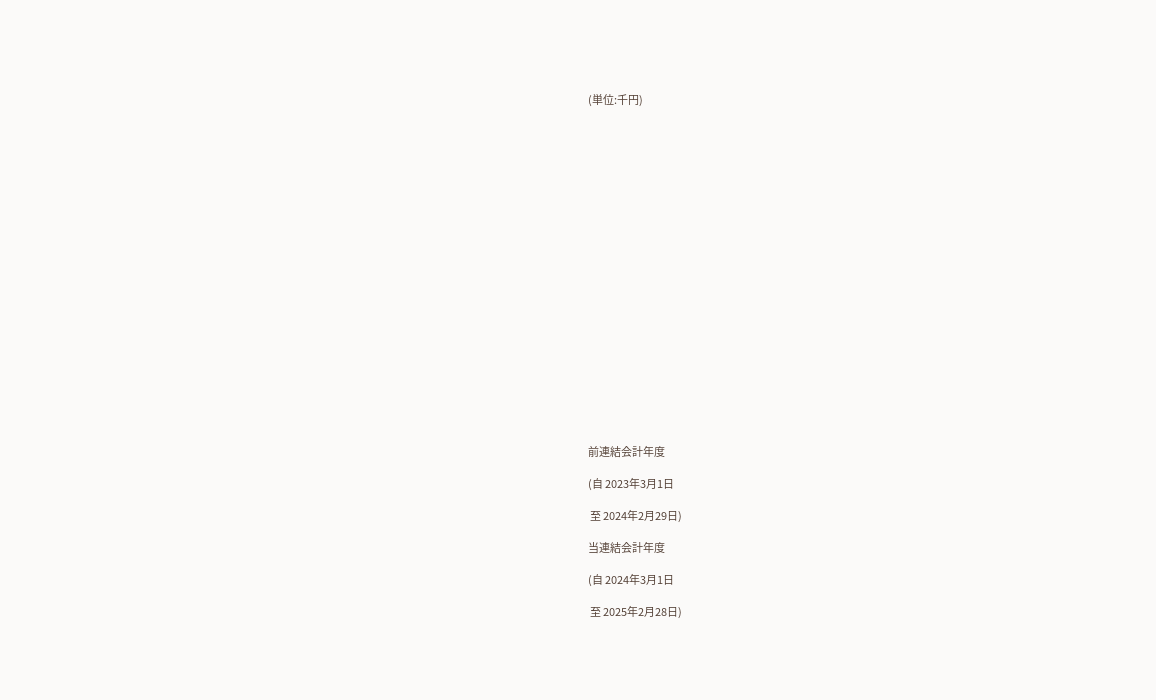(単位:千円)





















前連結会計年度

(自 2023年3月1日

 至 2024年2月29日)

当連結会計年度

(自 2024年3月1日

 至 2025年2月28日)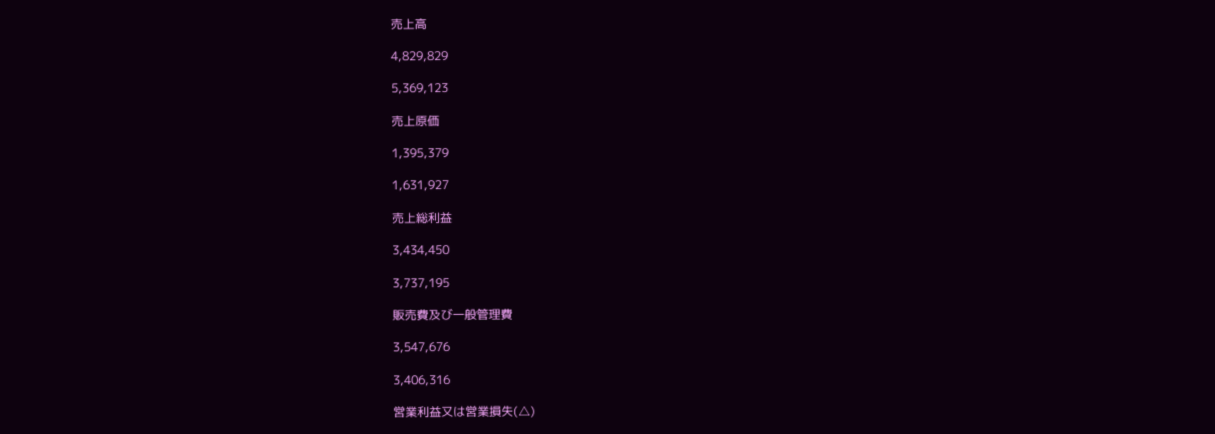売上高

4,829,829

5,369,123

売上原価

1,395,379

1,631,927

売上総利益

3,434,450

3,737,195

販売費及び一般管理費

3,547,676

3,406,316

営業利益又は営業損失(△)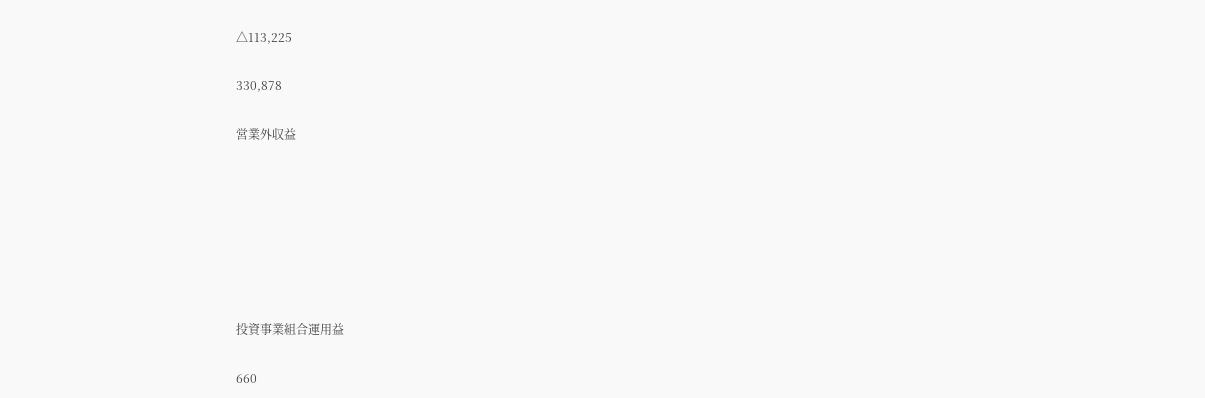△113,225

330,878

営業外収益







投資事業組合運用益

660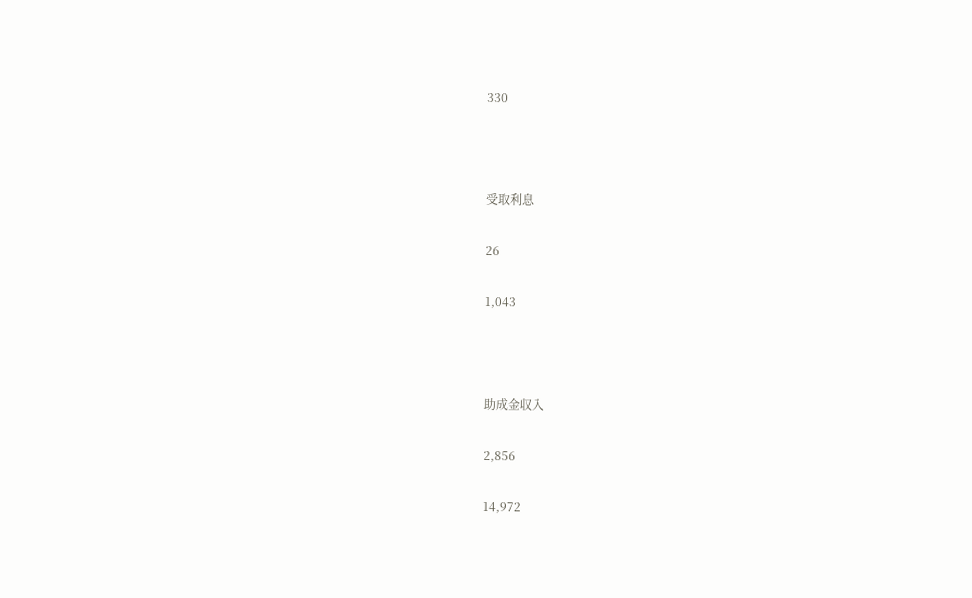330



受取利息

26

1,043



助成金収入

2,856

14,972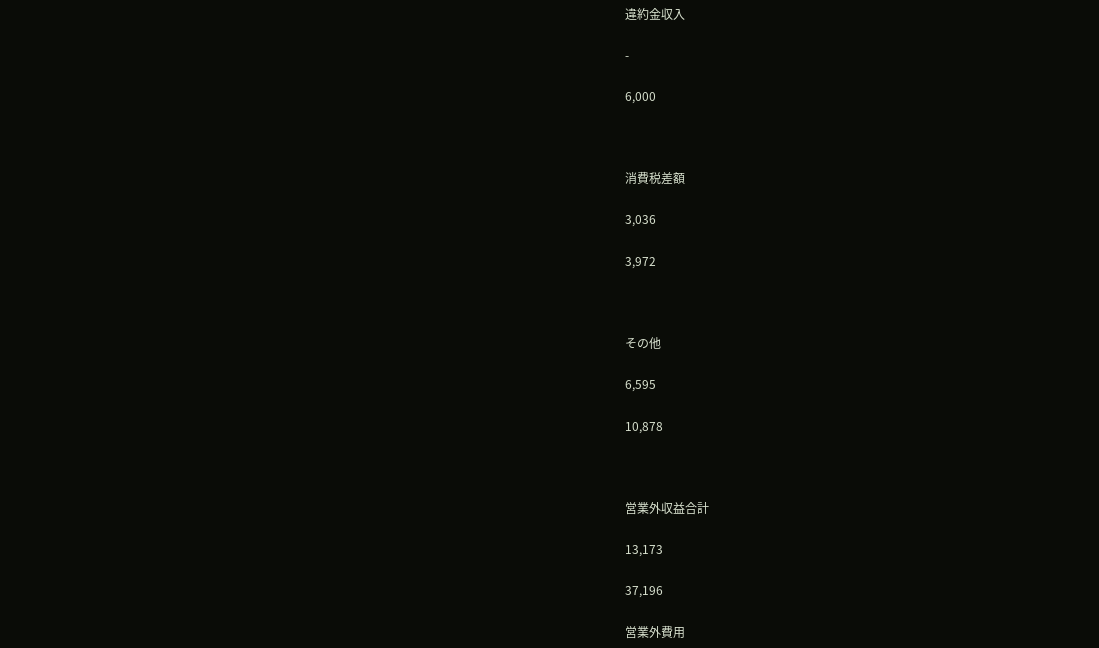違約金収入

-

6,000



消費税差額

3,036

3,972



その他

6,595

10,878



営業外収益合計

13,173

37,196

営業外費用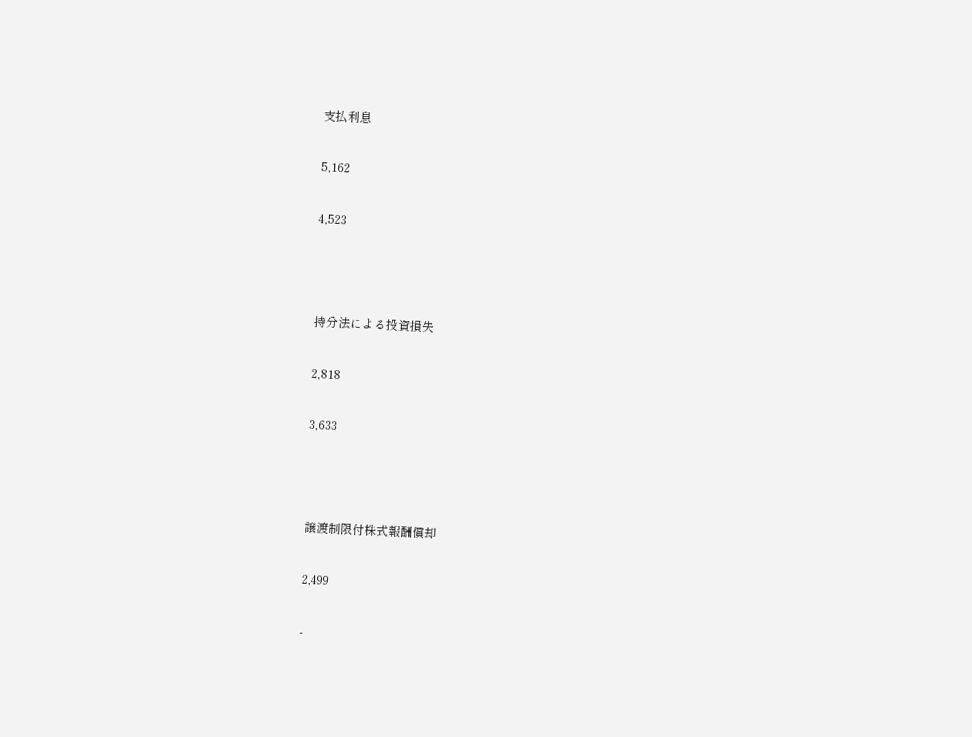支払利息

5,162

4,523



持分法による投資損失

2,818

3,633



譲渡制限付株式報酬償却

2,499

-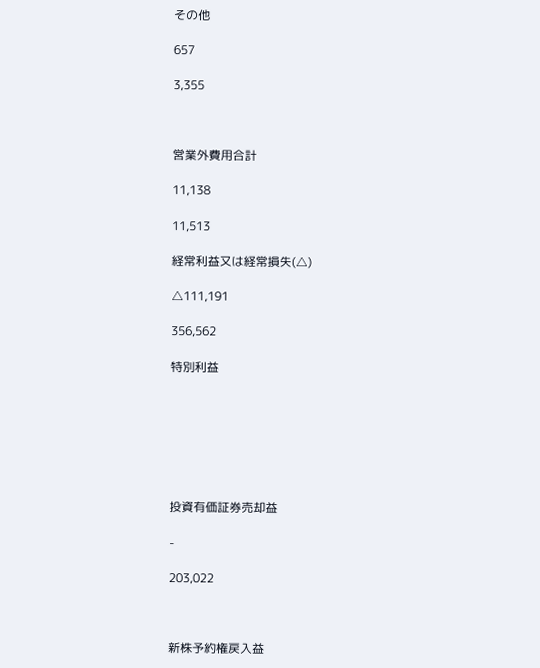その他

657

3,355



営業外費用合計

11,138

11,513

経常利益又は経常損失(△)

△111,191

356,562

特別利益







投資有価証券売却益

-

203,022



新株予約権戻入益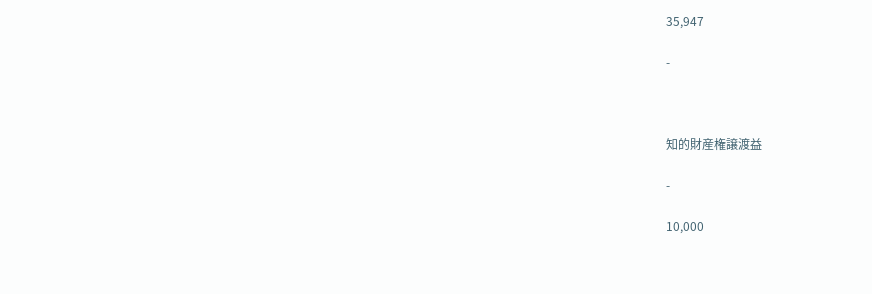35,947

-



知的財産権譲渡益

-

10,000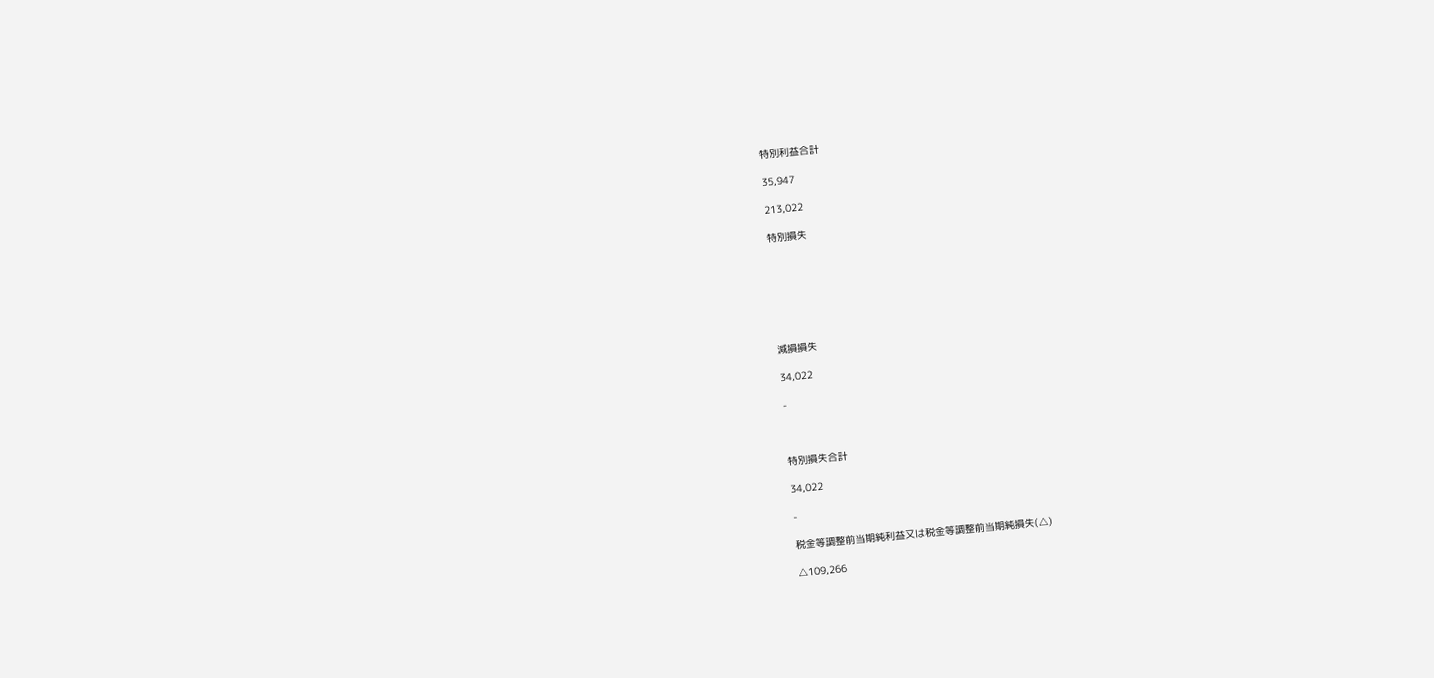特別利益合計

35,947

213,022

特別損失







減損損失

34,022

-



特別損失合計

34,022

-

税金等調整前当期純利益又は税金等調整前当期純損失(△)

△109,266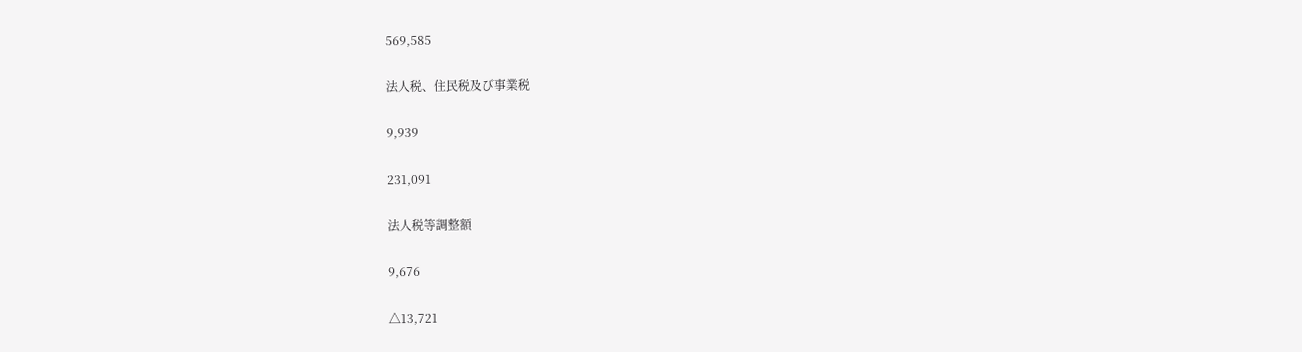569,585

法人税、住民税及び事業税

9,939

231,091

法人税等調整額

9,676

△13,721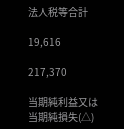法人税等合計

19,616

217,370

当期純利益又は当期純損失(△)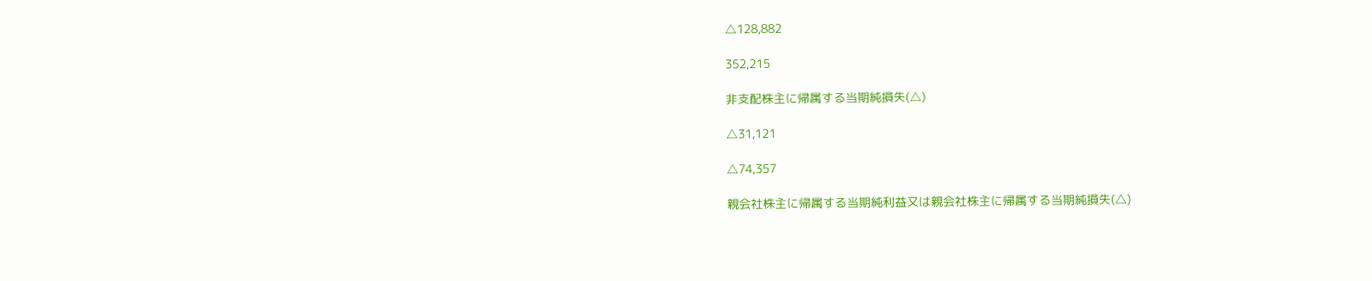△128,882

352,215

非支配株主に帰属する当期純損失(△)

△31,121

△74,357

親会社株主に帰属する当期純利益又は親会社株主に帰属する当期純損失(△)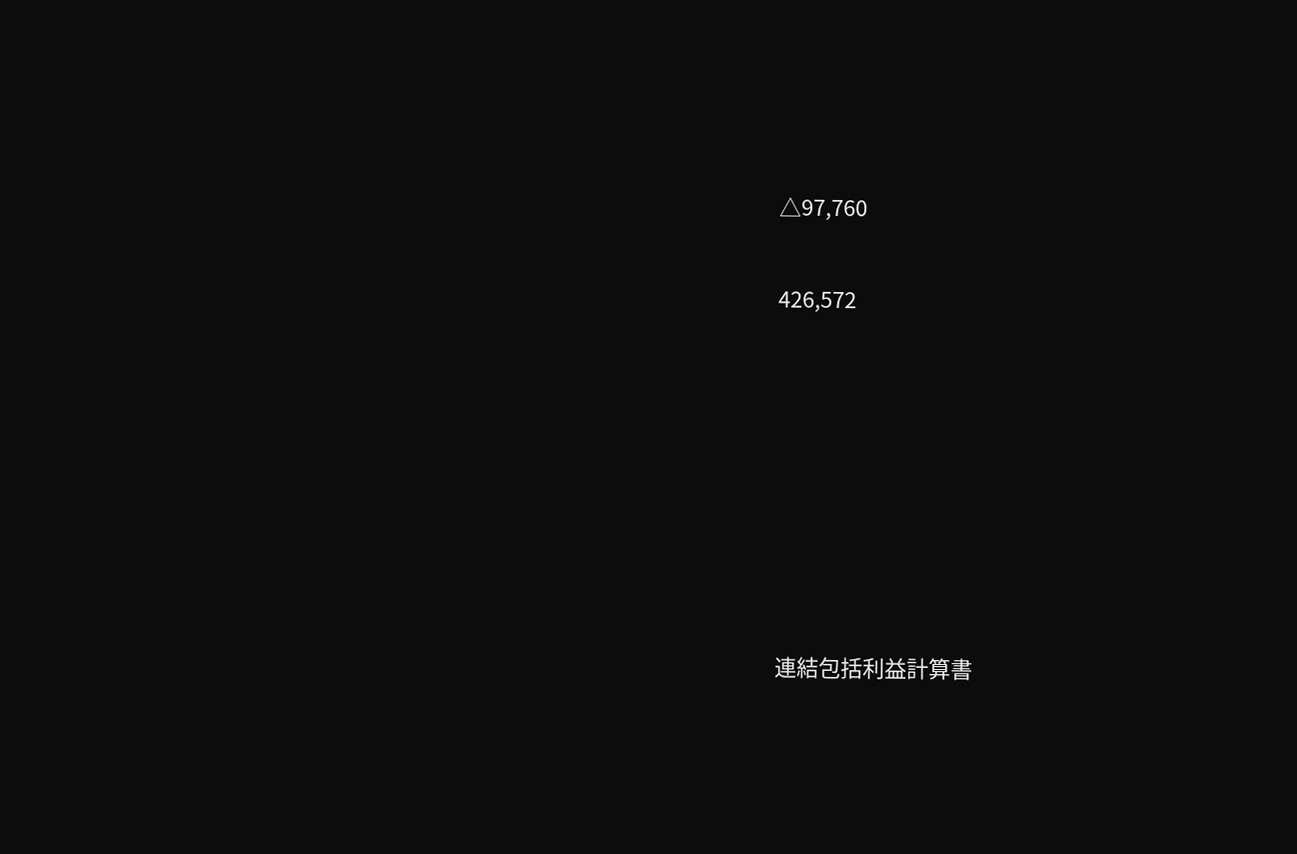△97,760

426,572







連結包括利益計算書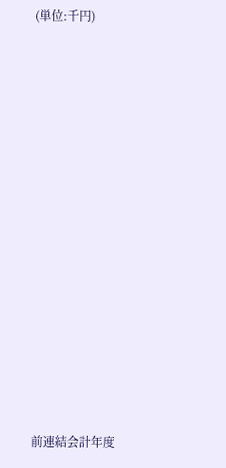(単位:千円)





















前連結会計年度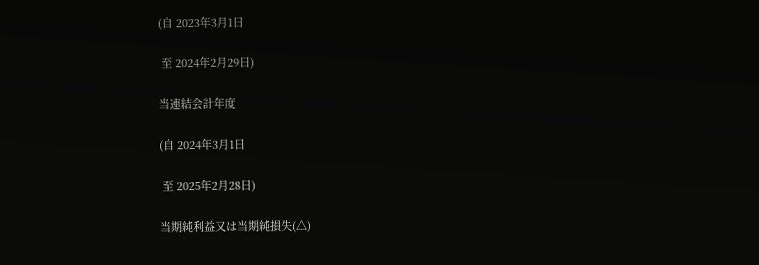(自 2023年3月1日

 至 2024年2月29日)

当連結会計年度

(自 2024年3月1日

 至 2025年2月28日)

当期純利益又は当期純損失(△)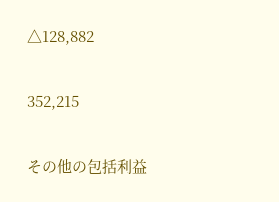△128,882

352,215

その他の包括利益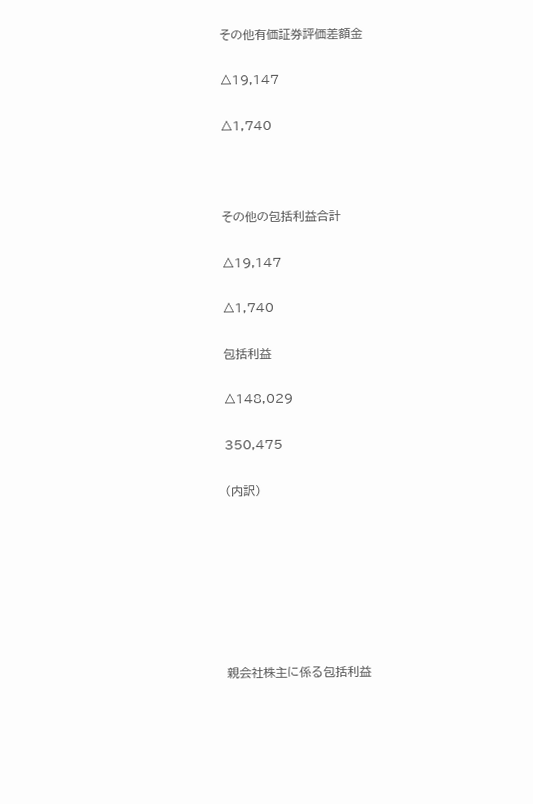その他有価証券評価差額金

△19,147

△1,740



その他の包括利益合計

△19,147

△1,740

包括利益

△148,029

350,475

(内訳)







親会社株主に係る包括利益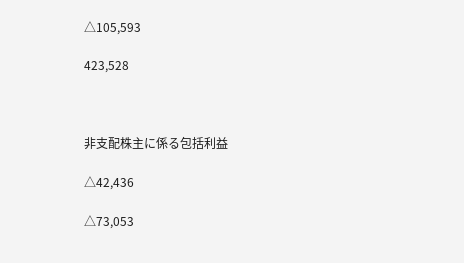△105,593

423,528



非支配株主に係る包括利益

△42,436

△73,053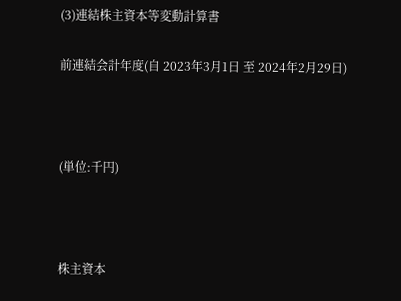(3)連結株主資本等変動計算書

前連結会計年度(自 2023年3月1日 至 2024年2月29日)



(単位:千円)



株主資本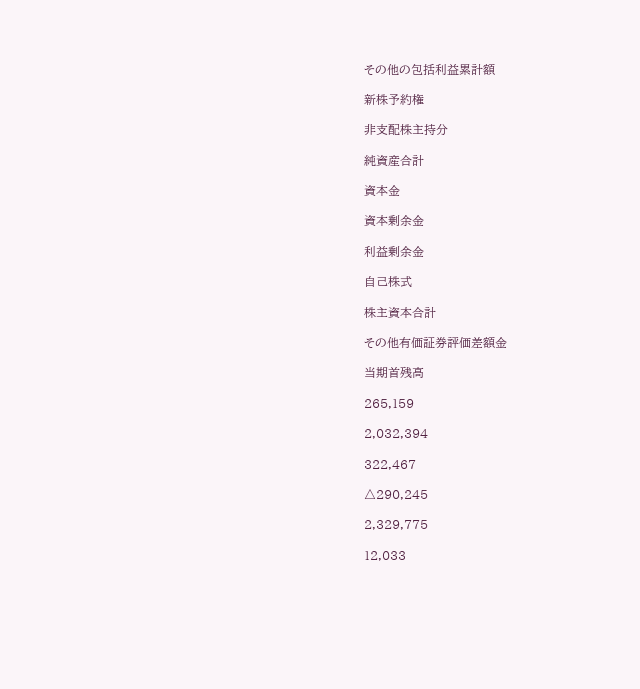その他の包括利益累計額

新株予約権

非支配株主持分

純資産合計

資本金

資本剰余金

利益剰余金

自己株式

株主資本合計

その他有価証券評価差額金

当期首残高

265,159

2,032,394

322,467

△290,245

2,329,775

12,033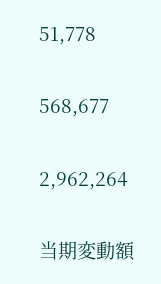51,778

568,677

2,962,264

当期変動額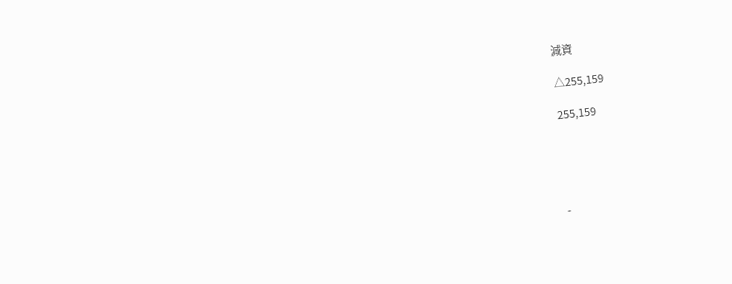減資

△255,159

255,159





-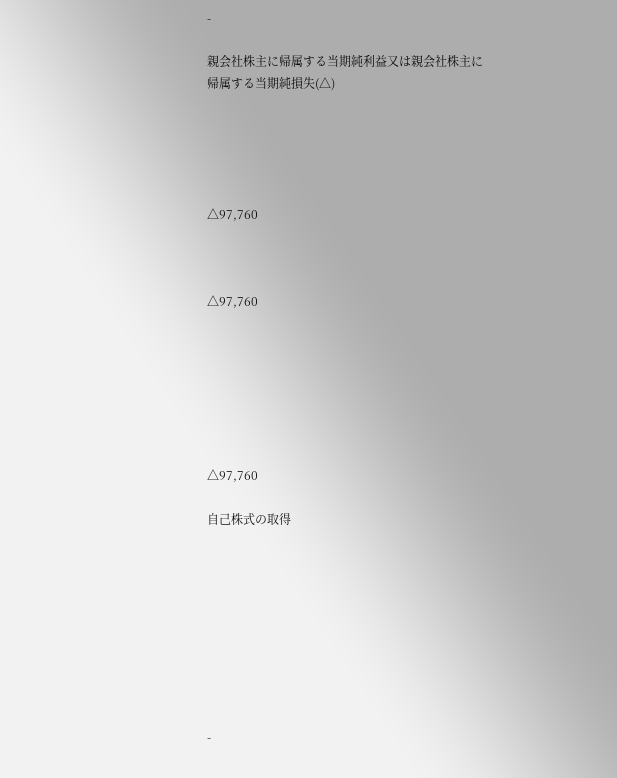-

親会社株主に帰属する当期純利益又は親会社株主に帰属する当期純損失(△)





△97,760



△97,760







△97,760

自己株式の取得









-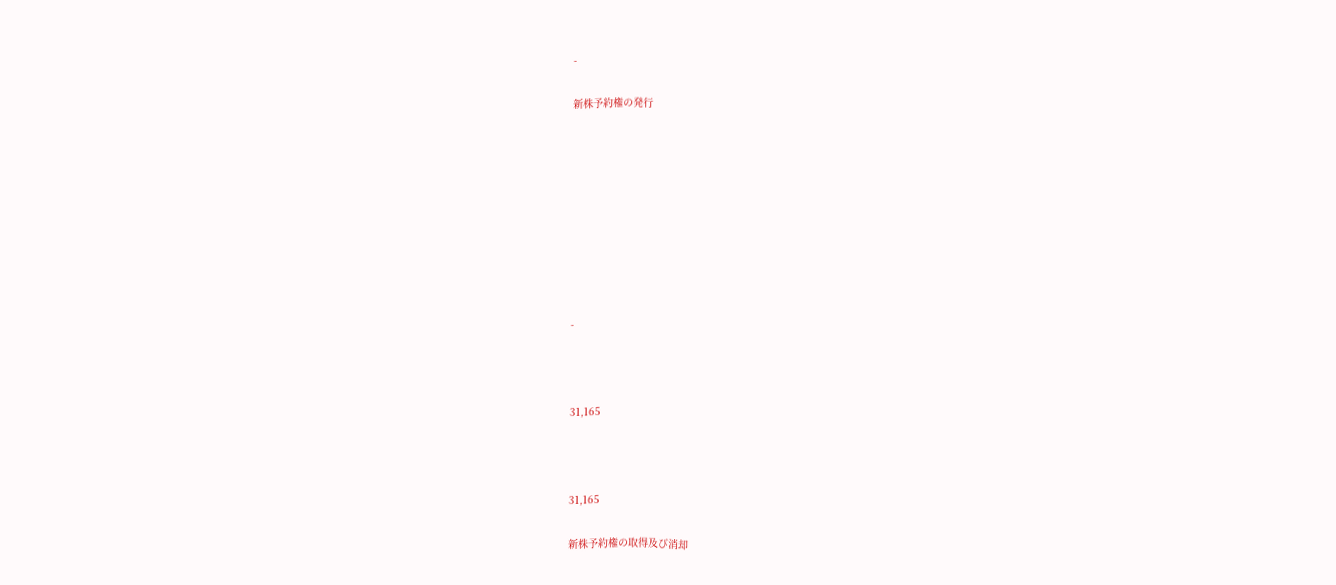-

新株予約権の発行









-



31,165



31,165

新株予約権の取得及び消却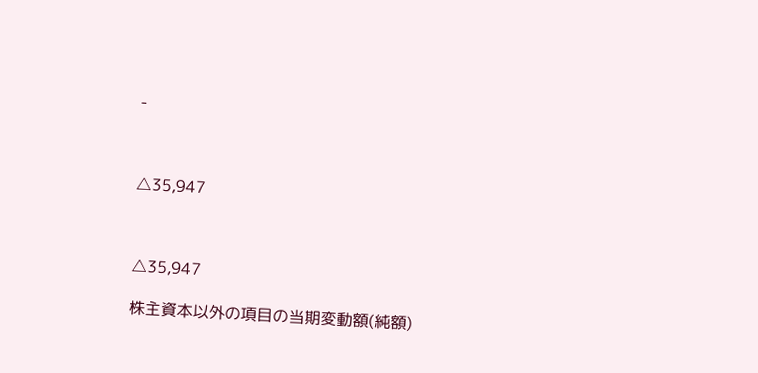-



△35,947



△35,947

株主資本以外の項目の当期変動額(純額)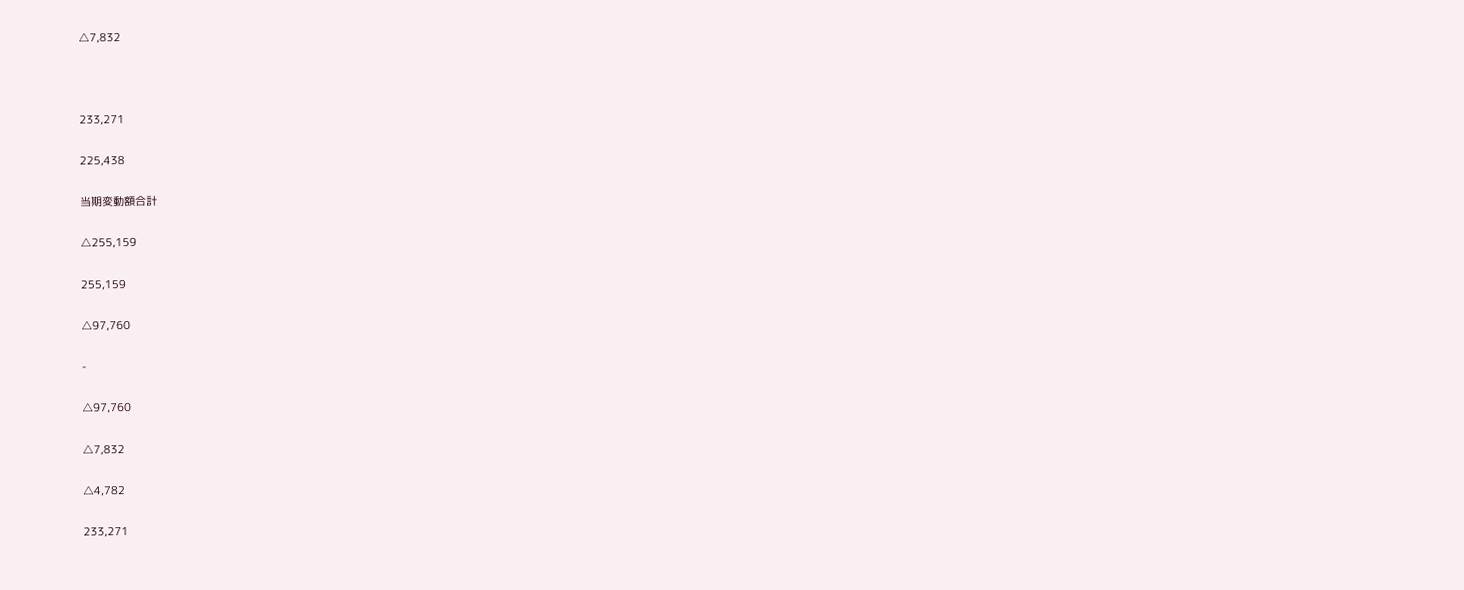△7,832



233,271

225,438

当期変動額合計

△255,159

255,159

△97,760

-

△97,760

△7,832

△4,782

233,271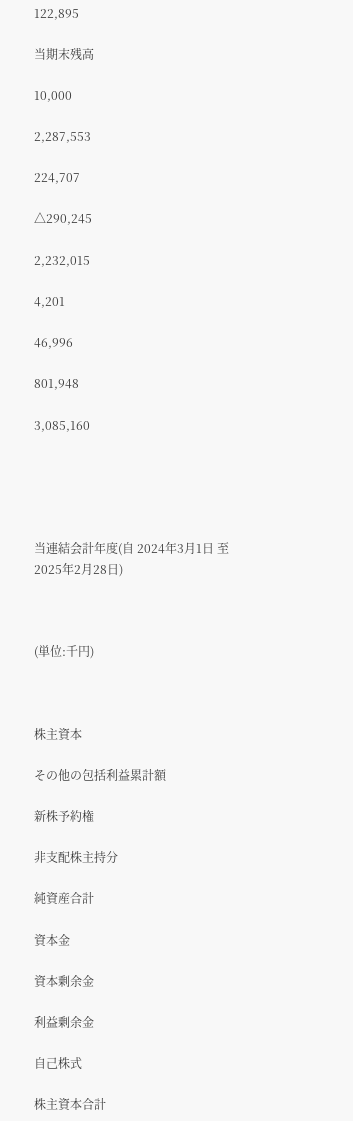122,895

当期末残高

10,000

2,287,553

224,707

△290,245

2,232,015

4,201

46,996

801,948

3,085,160





当連結会計年度(自 2024年3月1日 至 2025年2月28日)



(単位:千円)



株主資本

その他の包括利益累計額

新株予約権

非支配株主持分

純資産合計

資本金

資本剰余金

利益剰余金

自己株式

株主資本合計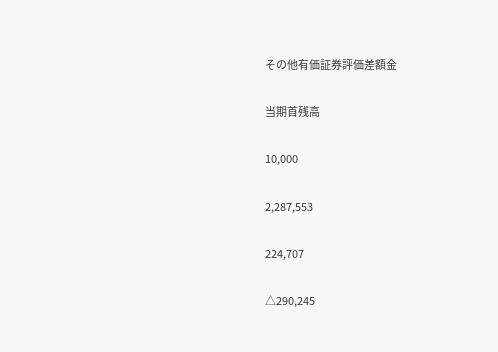その他有価証券評価差額金

当期首残高

10,000

2,287,553

224,707

△290,245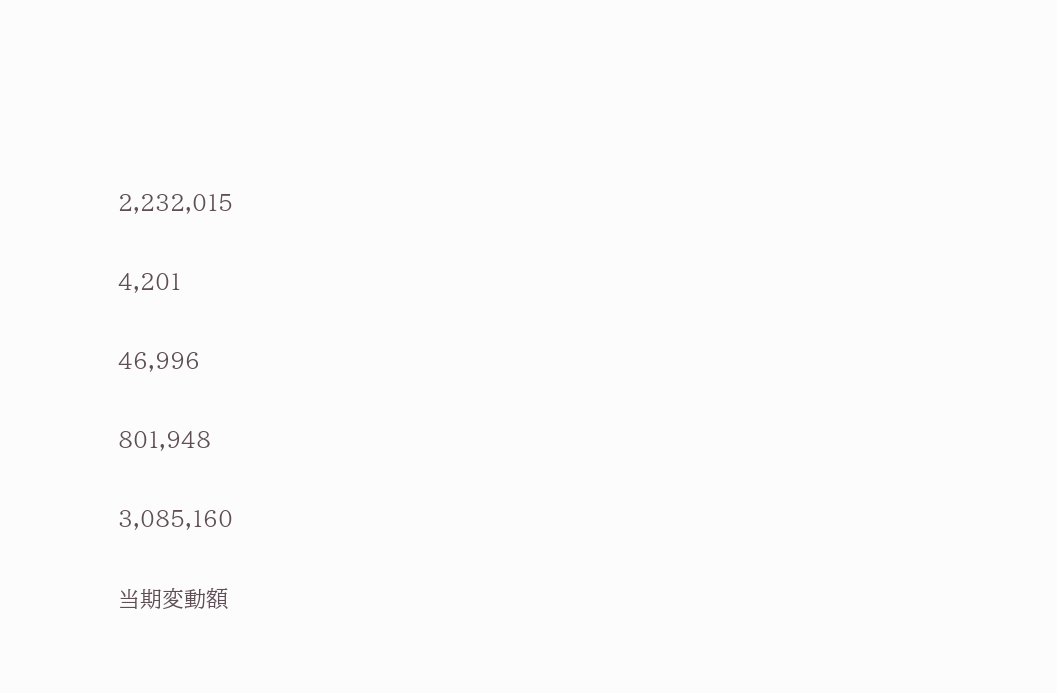2,232,015

4,201

46,996

801,948

3,085,160

当期変動額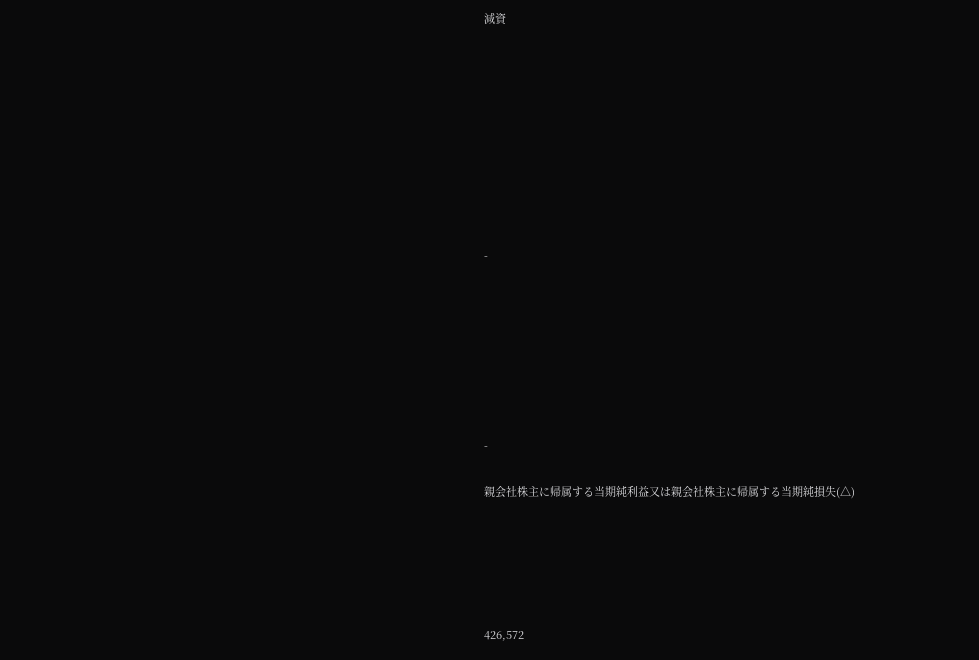減資









-







-

親会社株主に帰属する当期純利益又は親会社株主に帰属する当期純損失(△)





426,572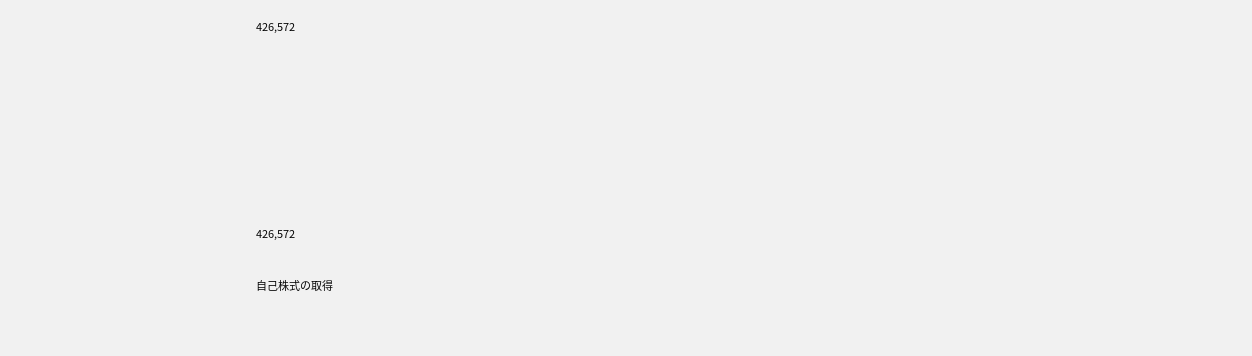426,572







426,572

自己株式の取得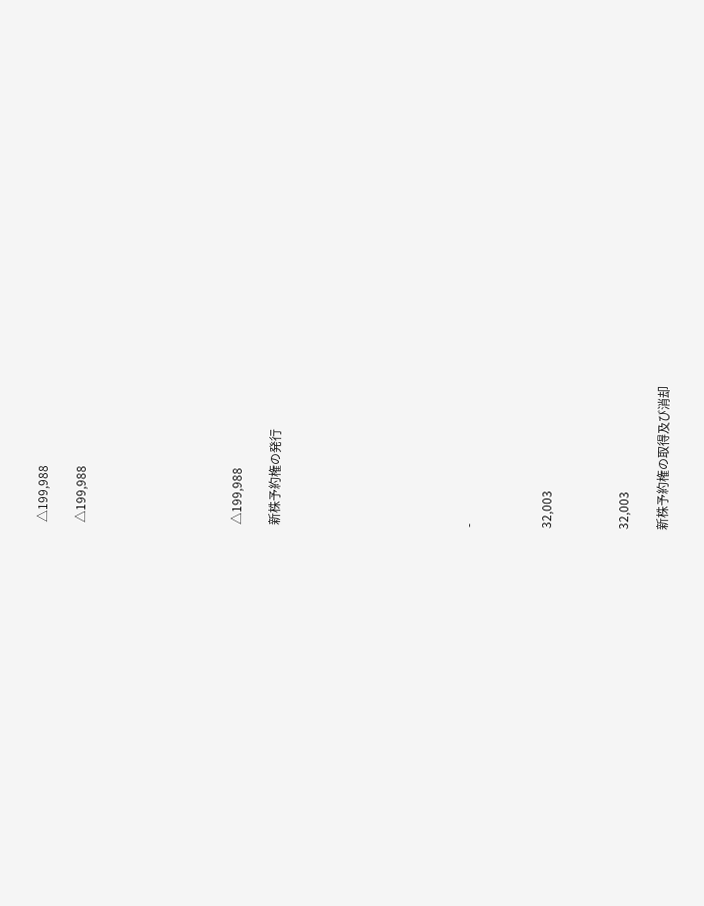△199,988

△199,988







△199,988

新株予約権の発行









-



32,003



32,003

新株予約権の取得及び消却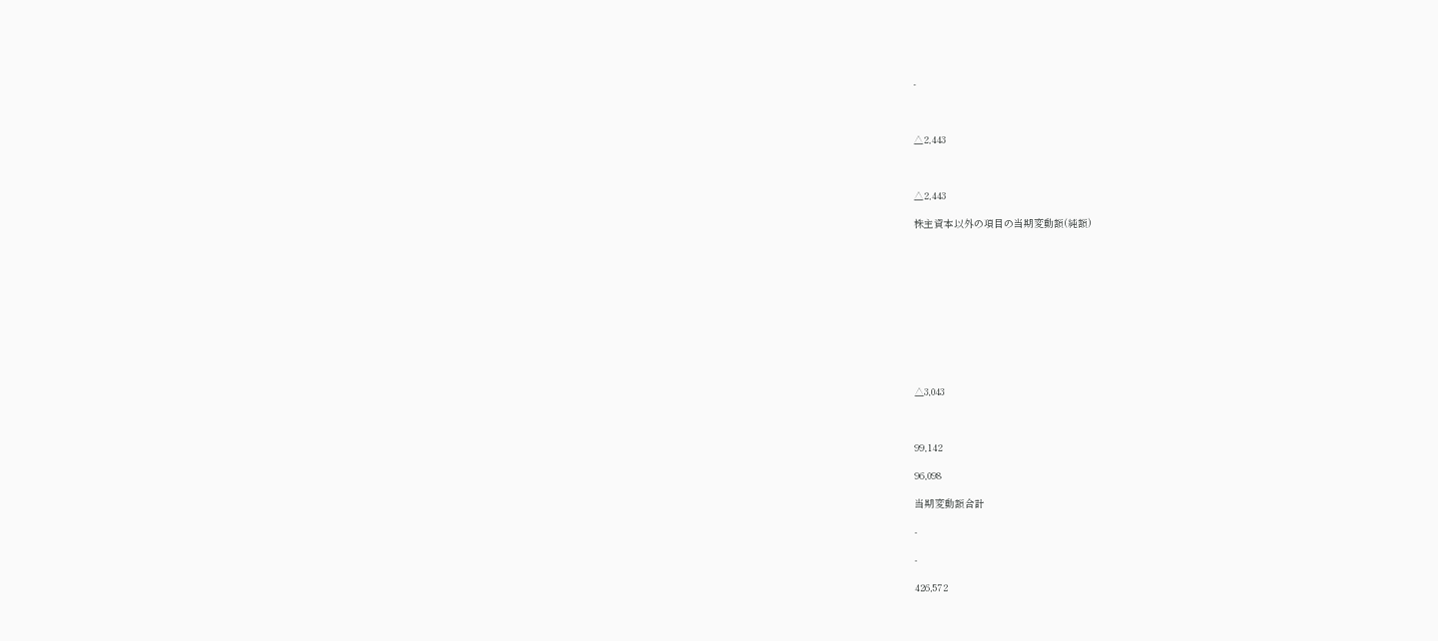-



△2,443



△2,443

株主資本以外の項目の当期変動額(純額)











△3,043



99,142

96,098

当期変動額合計

-

-

426,572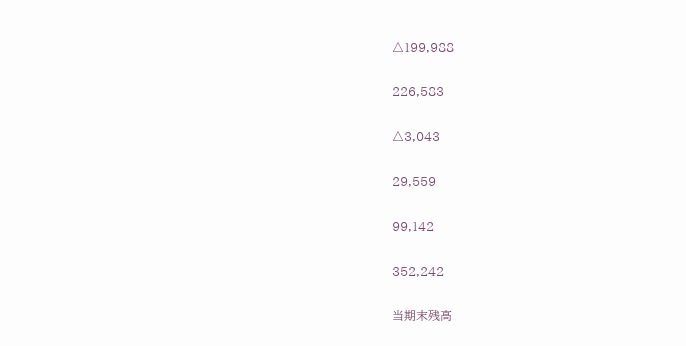△199,988

226,583

△3,043

29,559

99,142

352,242

当期末残高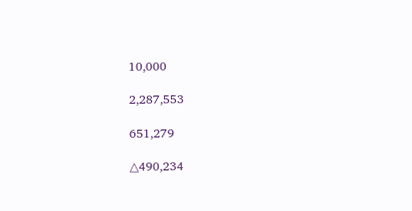10,000

2,287,553

651,279

△490,234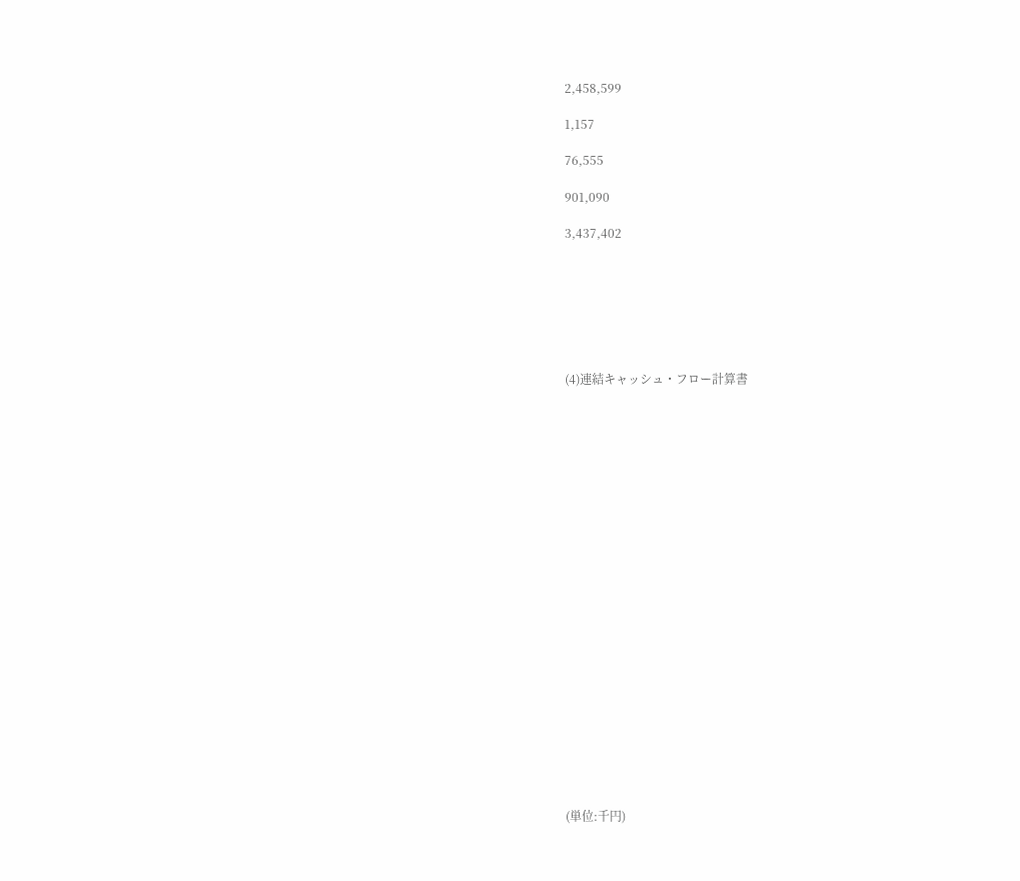2,458,599

1,157

76,555

901,090

3,437,402







(4)連結キャッシュ・フロー計算書























(単位:千円)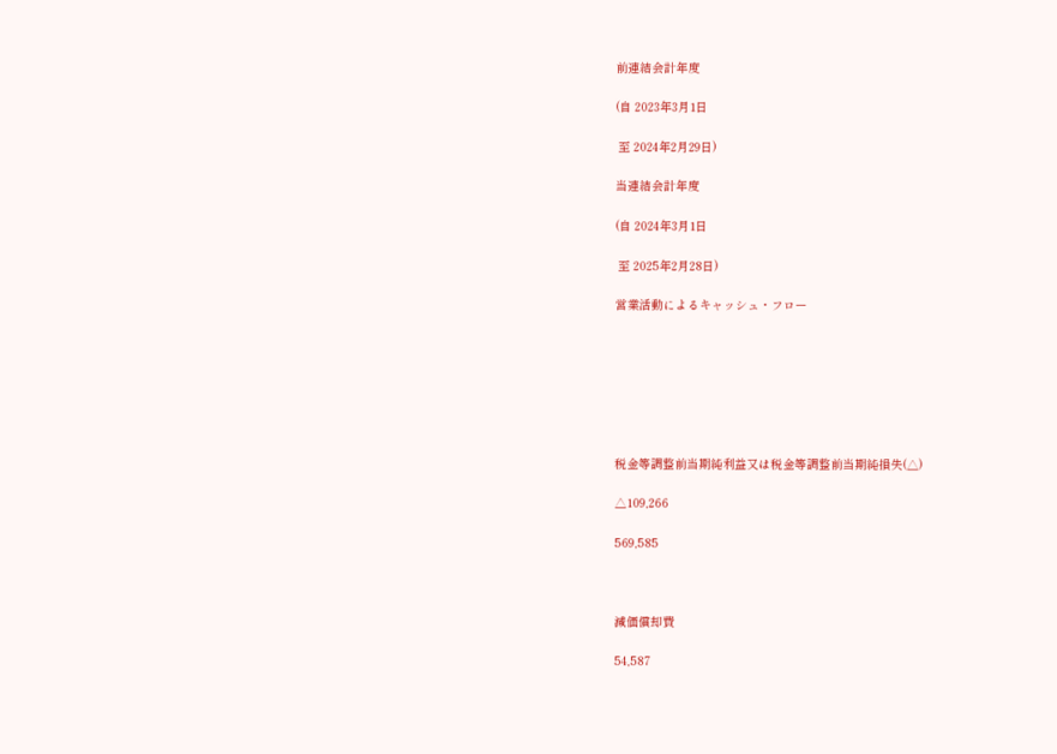前連結会計年度

(自 2023年3月1日

 至 2024年2月29日)

当連結会計年度

(自 2024年3月1日

 至 2025年2月28日)

営業活動によるキャッシュ・フロー







税金等調整前当期純利益又は税金等調整前当期純損失(△)

△109,266

569,585



減価償却費

54,587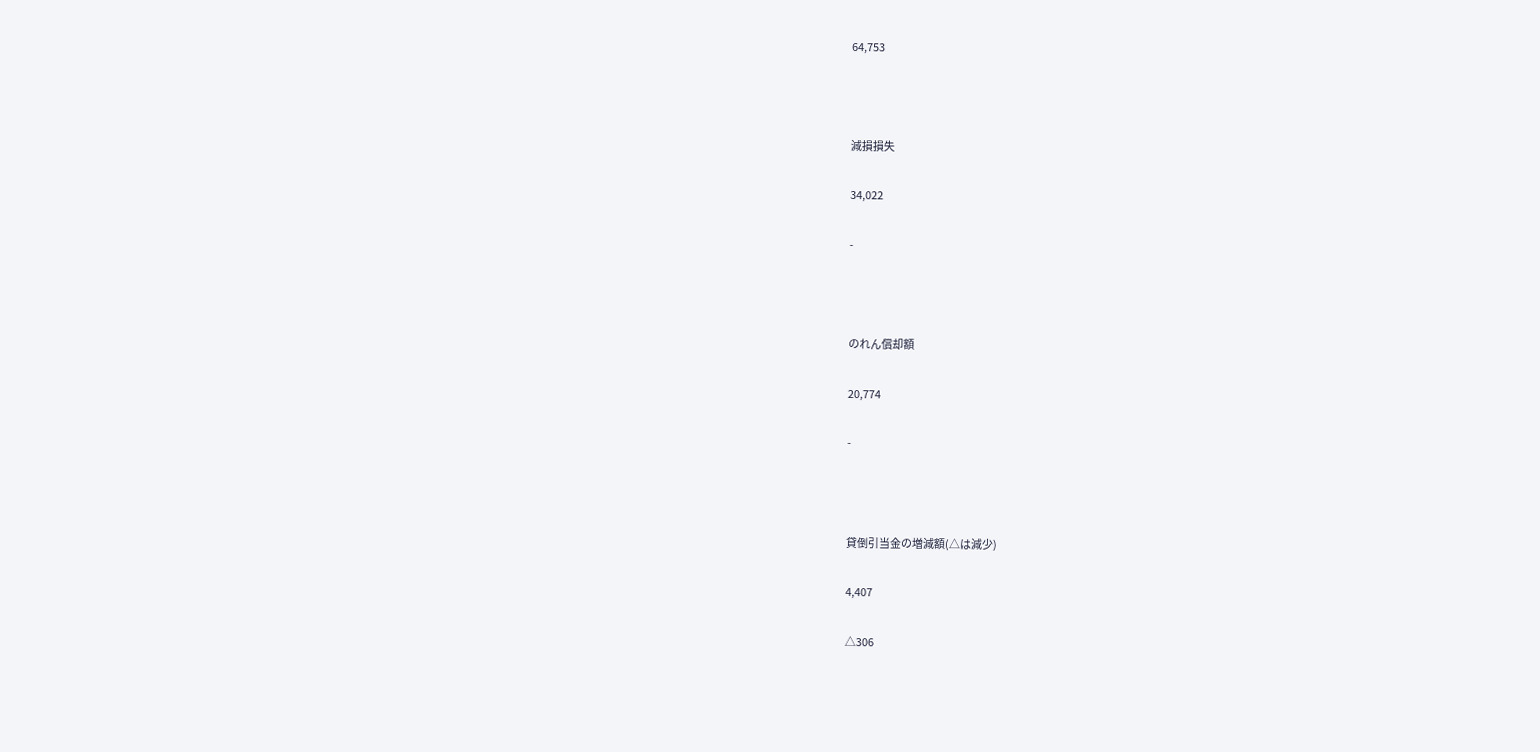64,753



減損損失

34,022

-



のれん償却額

20,774

-



貸倒引当金の増減額(△は減少)

4,407

△306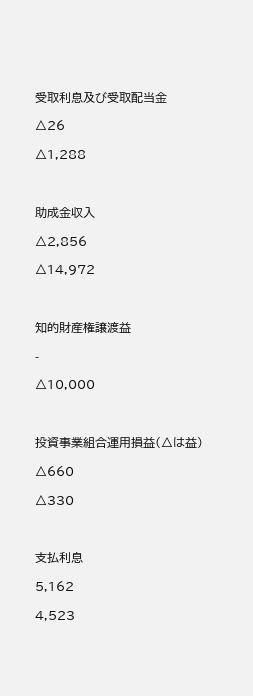受取利息及び受取配当金

△26

△1,288



助成金収入

△2,856

△14,972



知的財産権譲渡益

-

△10,000



投資事業組合運用損益(△は益)

△660

△330



支払利息

5,162

4,523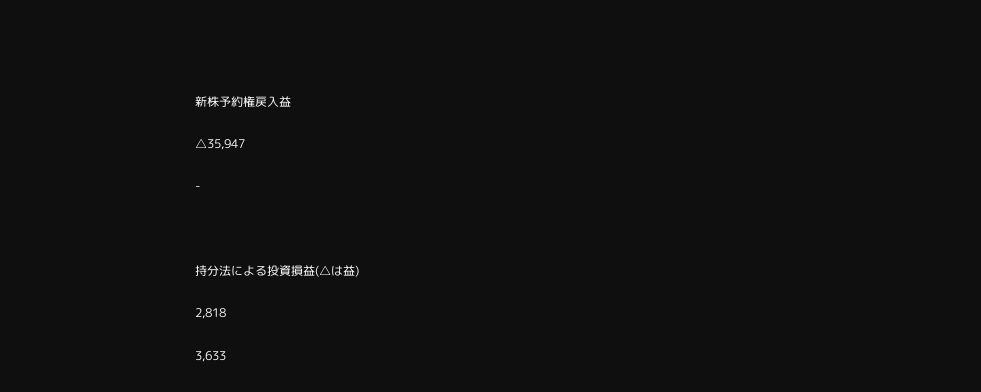新株予約権戻入益

△35,947

-



持分法による投資損益(△は益)

2,818

3,633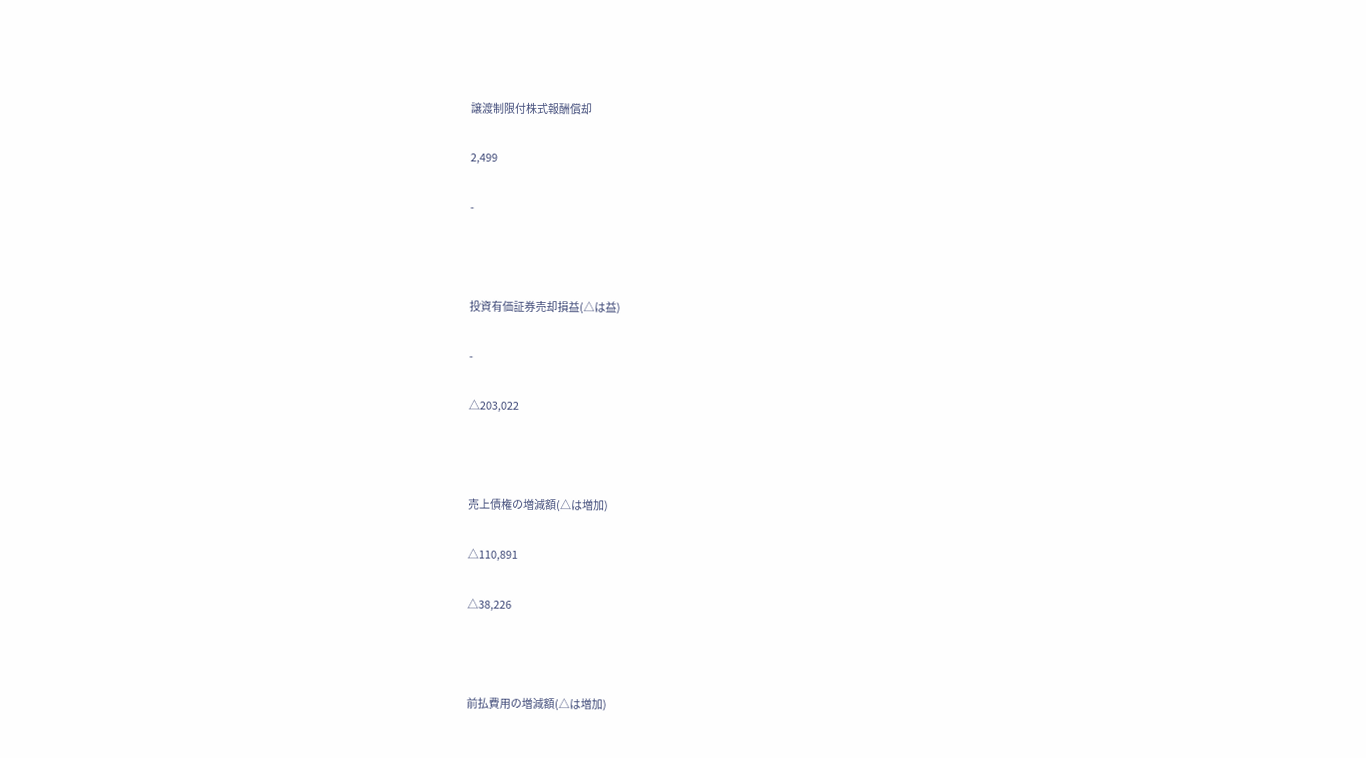譲渡制限付株式報酬償却

2,499

-



投資有価証券売却損益(△は益)

-

△203,022



売上債権の増減額(△は増加)

△110,891

△38,226



前払費用の増減額(△は増加)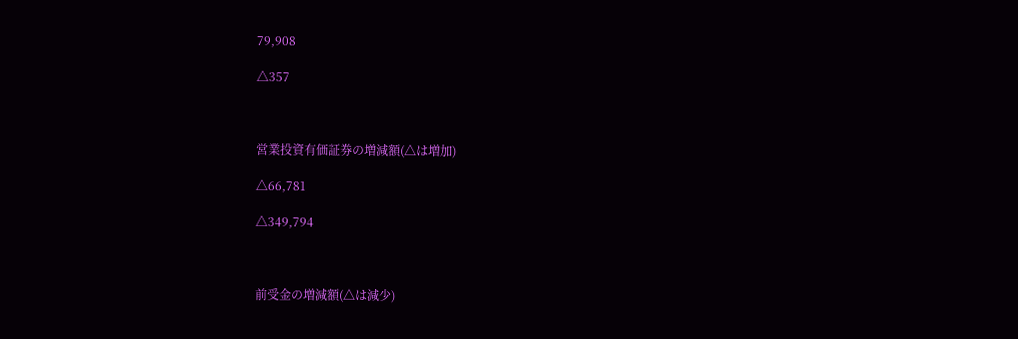79,908

△357



営業投資有価証券の増減額(△は増加)

△66,781

△349,794



前受金の増減額(△は減少)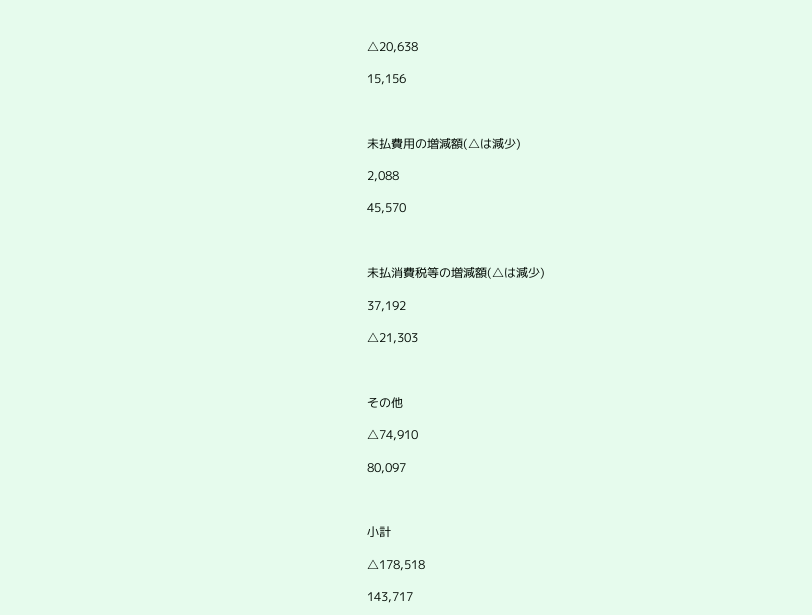△20,638

15,156



未払費用の増減額(△は減少)

2,088

45,570



未払消費税等の増減額(△は減少)

37,192

△21,303



その他

△74,910

80,097



小計

△178,518

143,717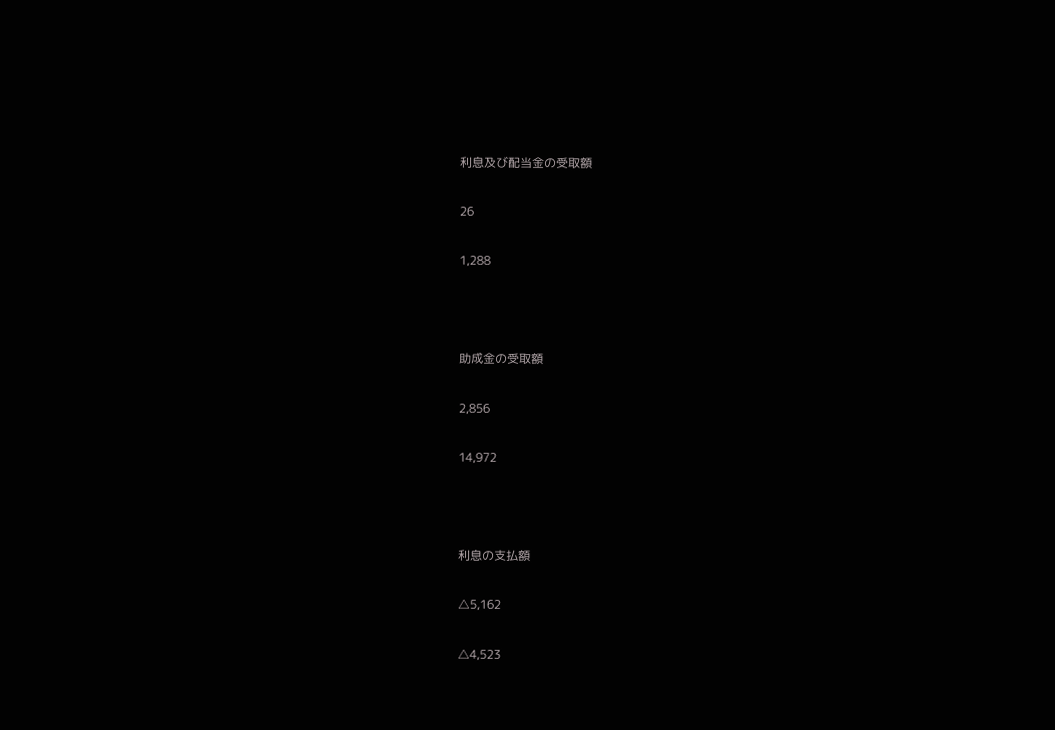利息及び配当金の受取額

26

1,288



助成金の受取額

2,856

14,972



利息の支払額

△5,162

△4,523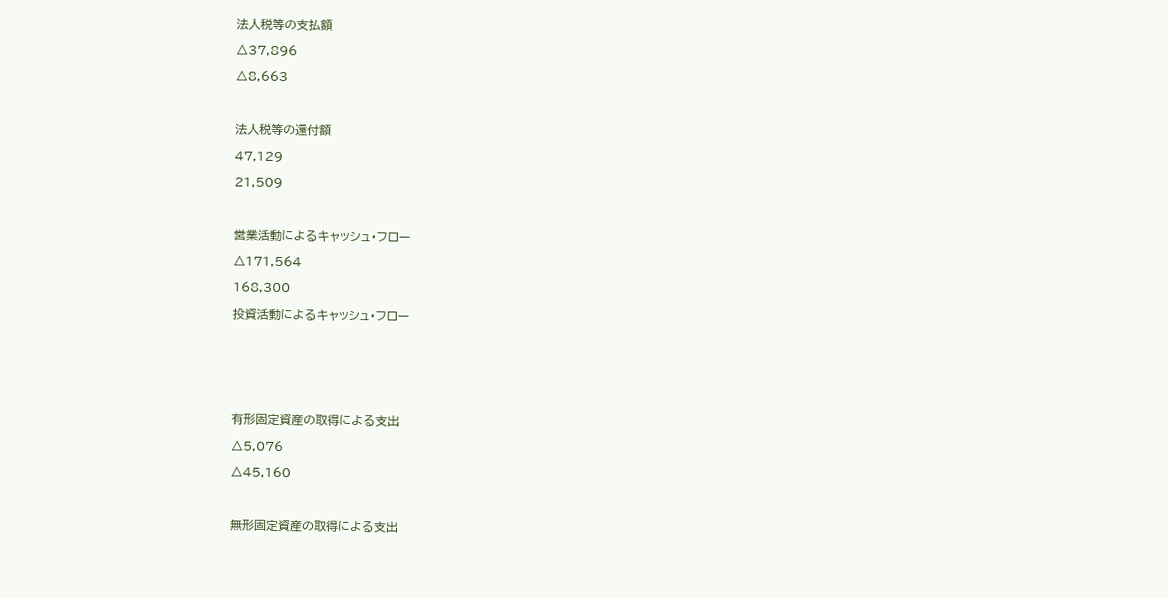法人税等の支払額

△37,896

△8,663



法人税等の還付額

47,129

21,509



営業活動によるキャッシュ・フロー

△171,564

168,300

投資活動によるキャッシュ・フロー







有形固定資産の取得による支出

△5,076

△45,160



無形固定資産の取得による支出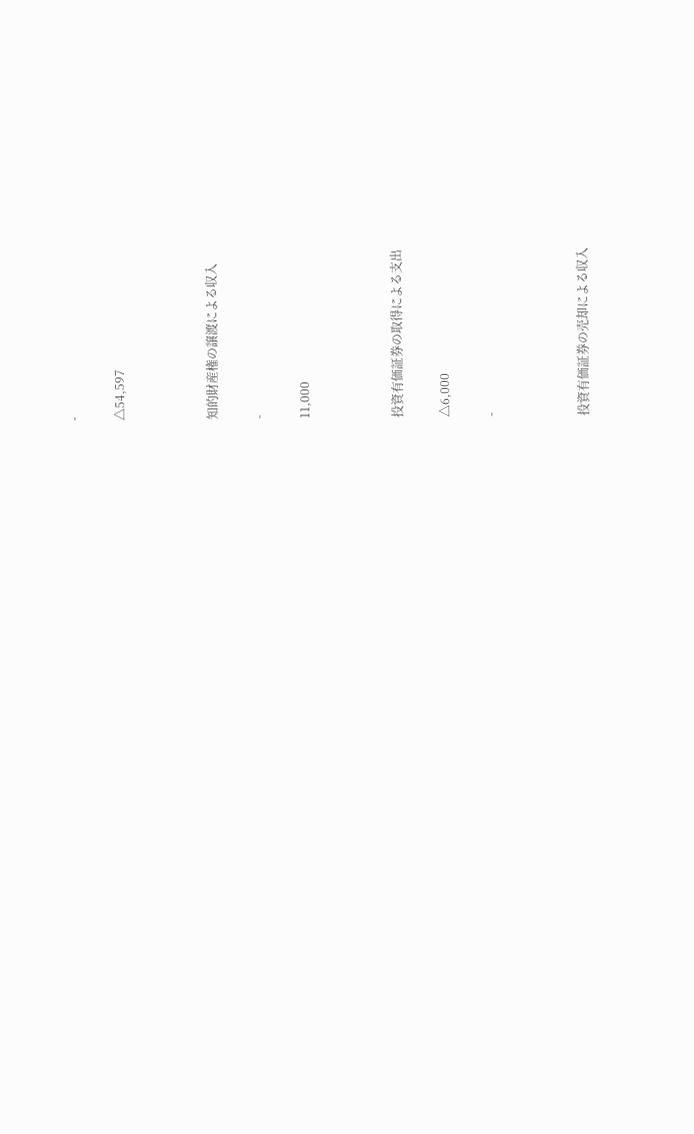-

△54,597



知的財産権の譲渡による収入

-

11,000



投資有価証券の取得による支出

△6,000

-



投資有価証券の売却による収入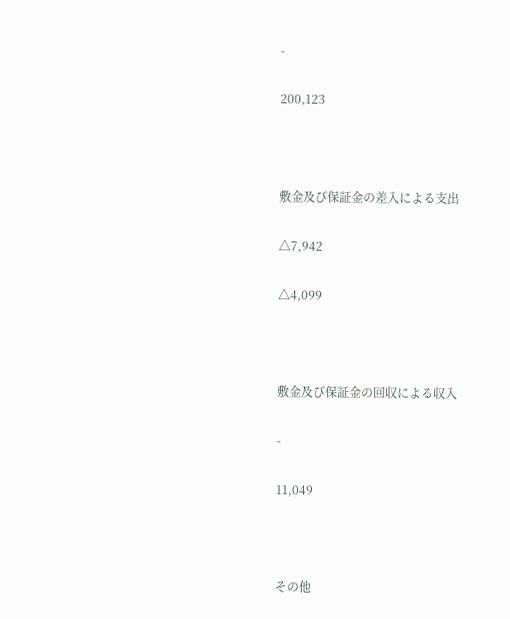-

200,123



敷金及び保証金の差入による支出

△7,942

△4,099



敷金及び保証金の回収による収入

-

11,049



その他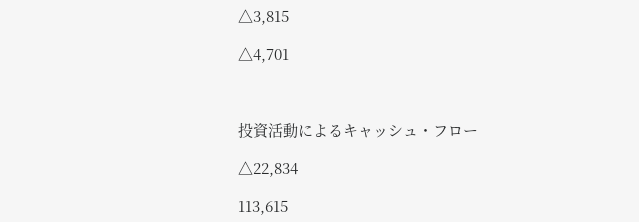△3,815

△4,701



投資活動によるキャッシュ・フロー

△22,834

113,615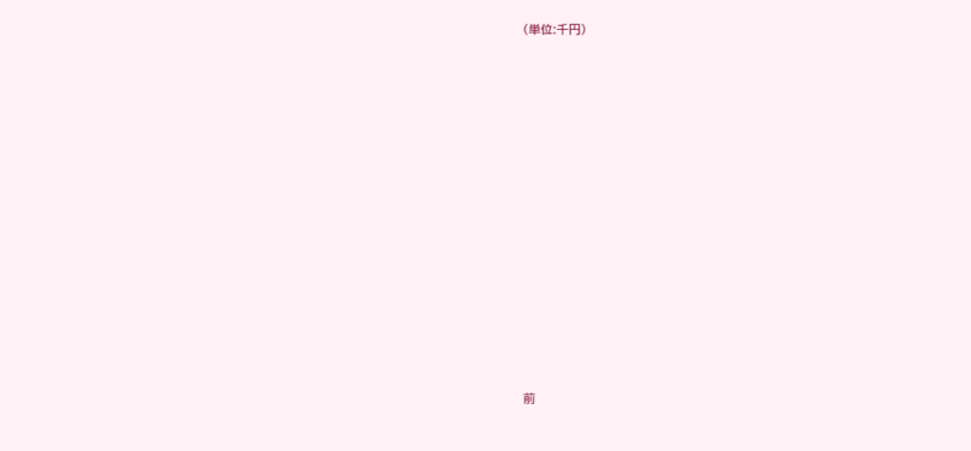(単位:千円)





















前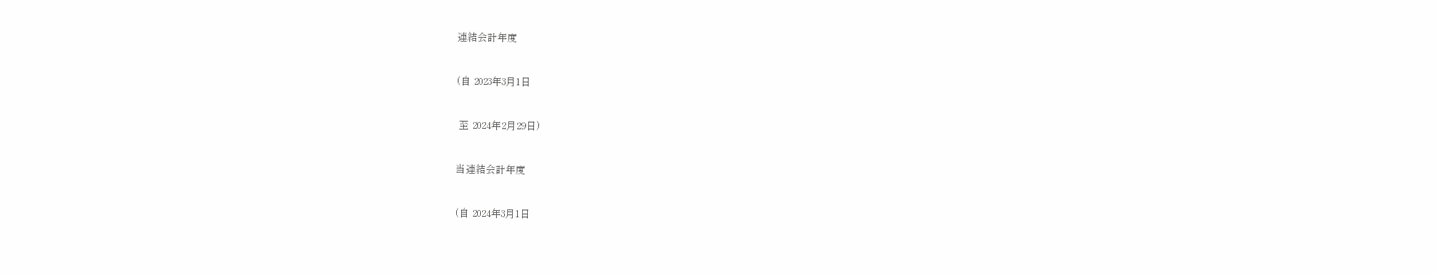連結会計年度

(自 2023年3月1日

 至 2024年2月29日)

当連結会計年度

(自 2024年3月1日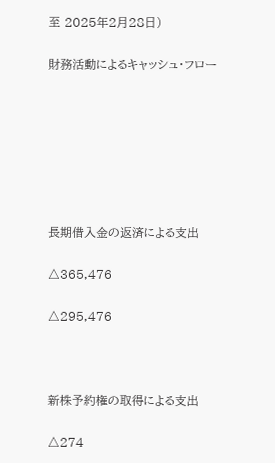至 2025年2月28日)

財務活動によるキャッシュ・フロー







長期借入金の返済による支出

△365,476

△295,476



新株予約権の取得による支出

△274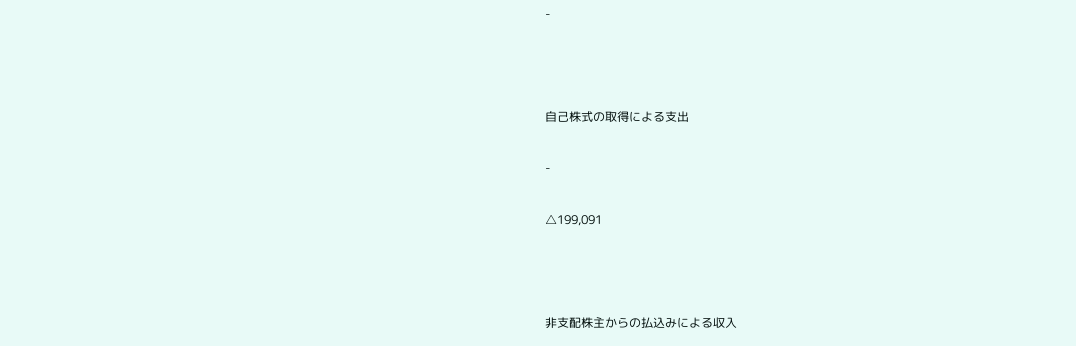-



自己株式の取得による支出

-

△199,091



非支配株主からの払込みによる収入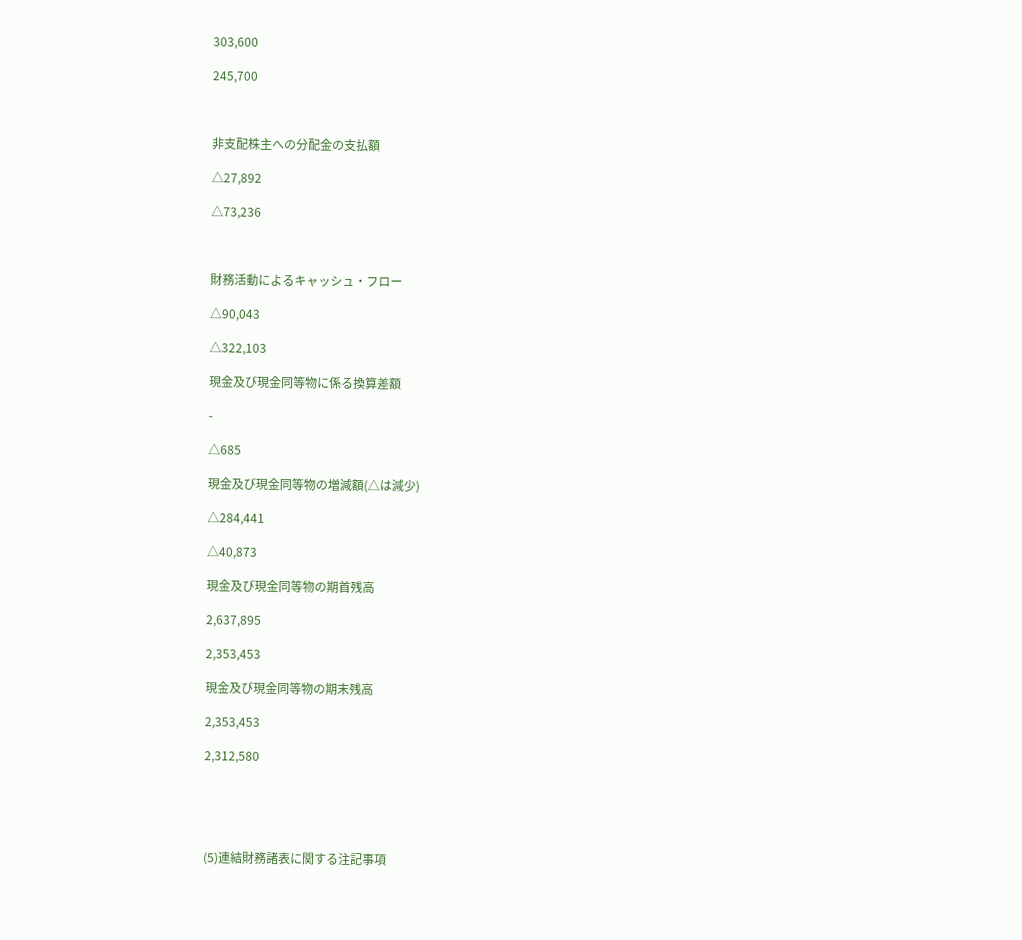303,600

245,700



非支配株主への分配金の支払額

△27,892

△73,236



財務活動によるキャッシュ・フロー

△90,043

△322,103

現金及び現金同等物に係る換算差額

-

△685

現金及び現金同等物の増減額(△は減少)

△284,441

△40,873

現金及び現金同等物の期首残高

2,637,895

2,353,453

現金及び現金同等物の期末残高

2,353,453

2,312,580





(5)連結財務諸表に関する注記事項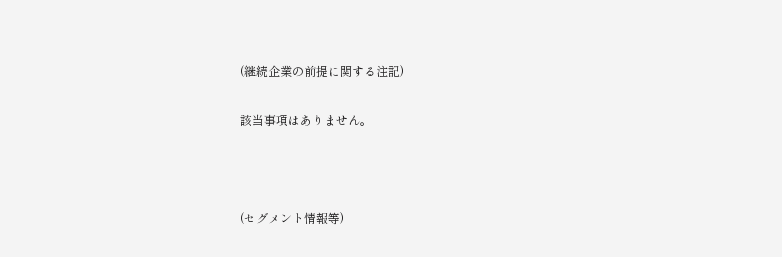(継続企業の前提に関する注記)

該当事項はありません。



(セグメント情報等)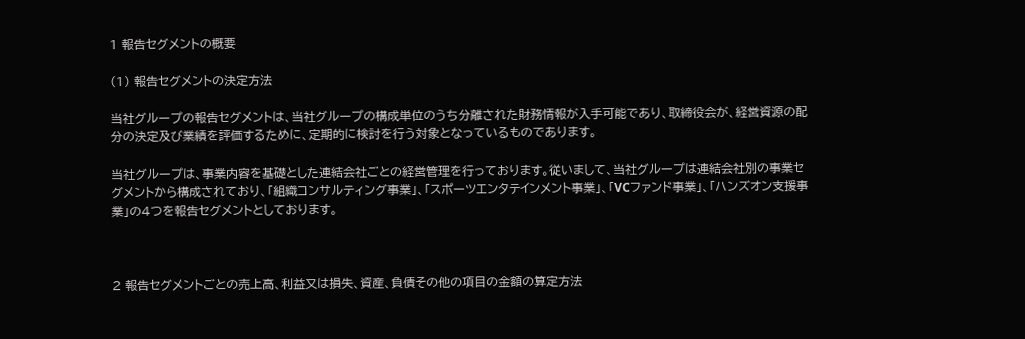1 報告セグメントの概要

(1) 報告セグメントの決定方法

当社グループの報告セグメントは、当社グループの構成単位のうち分離された財務情報が入手可能であり、取締役会が、経営資源の配分の決定及び業績を評価するために、定期的に検討を行う対象となっているものであります。

当社グループは、事業内容を基礎とした連結会社ごとの経営管理を行っております。従いまして、当社グループは連結会社別の事業セグメントから構成されており、「組織コンサルティング事業」、「スポーツエンタテインメント事業」、「VCファンド事業」、「ハンズオン支援事業」の4つを報告セグメントとしております。



2 報告セグメントごとの売上高、利益又は損失、資産、負債その他の項目の金額の算定方法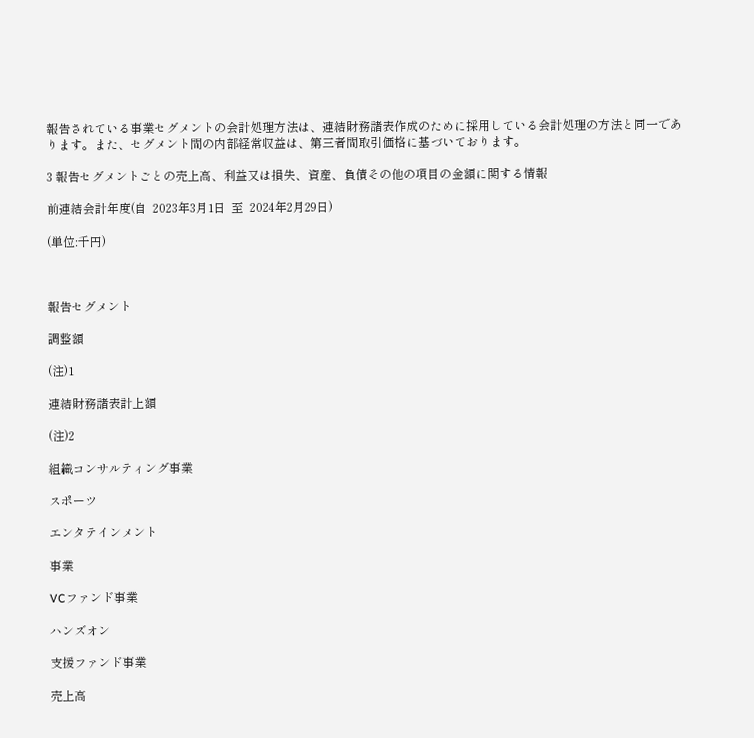報告されている事業セグメントの会計処理方法は、連結財務諸表作成のために採用している会計処理の方法と同一であります。また、セグメント間の内部経常収益は、第三者間取引価格に基づいております。

3 報告セグメントごとの売上高、利益又は損失、資産、負債その他の項目の金額に関する情報

前連結会計年度(自  2023年3月1日  至  2024年2月29日)

(単位:千円)



報告セグメント

調整額

(注)1

連結財務諸表計上額

(注)2

組織コンサルティング事業

スポーツ

エンタテインメント

事業

VCファンド事業

ハンズオン

支援ファンド事業

売上高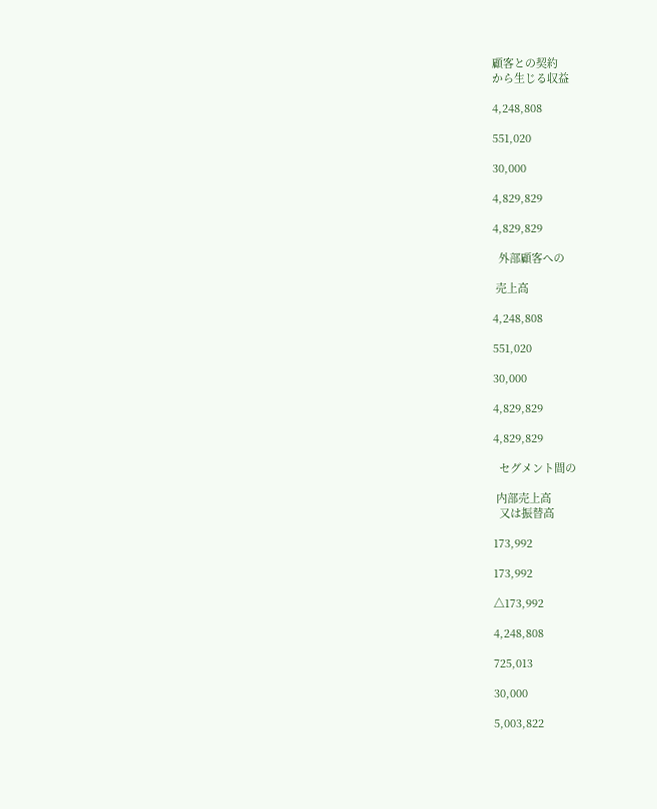顧客との契約
から生じる収益

4,248,808

551,020

30,000

4,829,829

4,829,829

  外部顧客への

 売上高

4,248,808

551,020

30,000

4,829,829

4,829,829

  セグメント間の

 内部売上高
  又は振替高

173,992

173,992

△173,992

4,248,808

725,013

30,000

5,003,822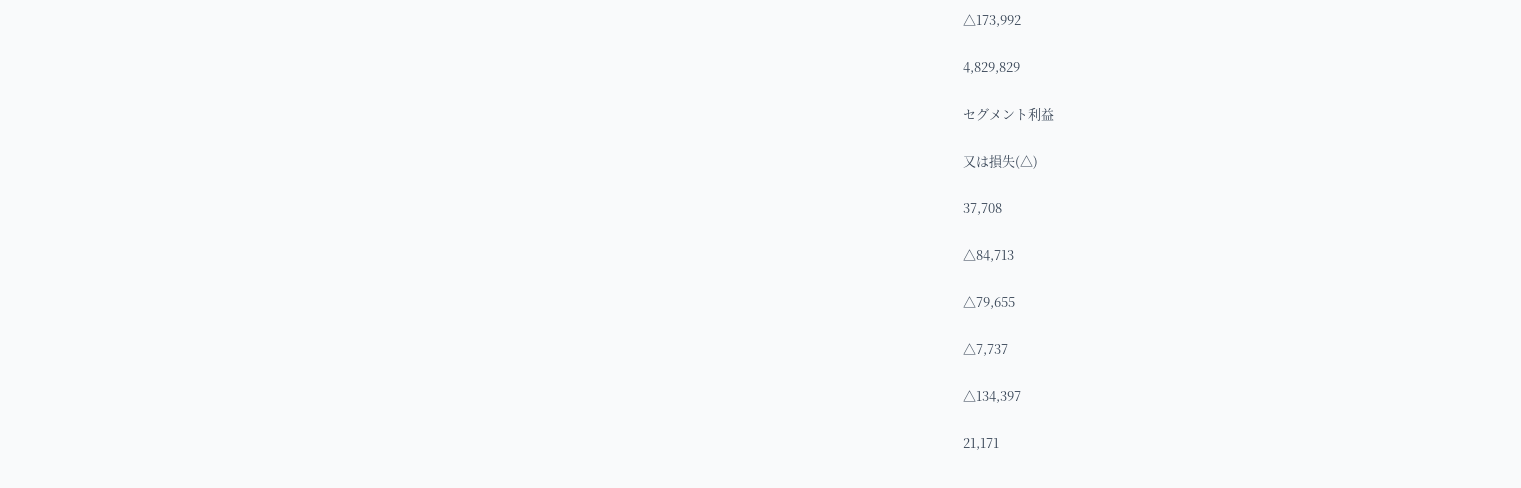△173,992

4,829,829

セグメント利益

又は損失(△)

37,708

△84,713

△79,655

△7,737

△134,397

21,171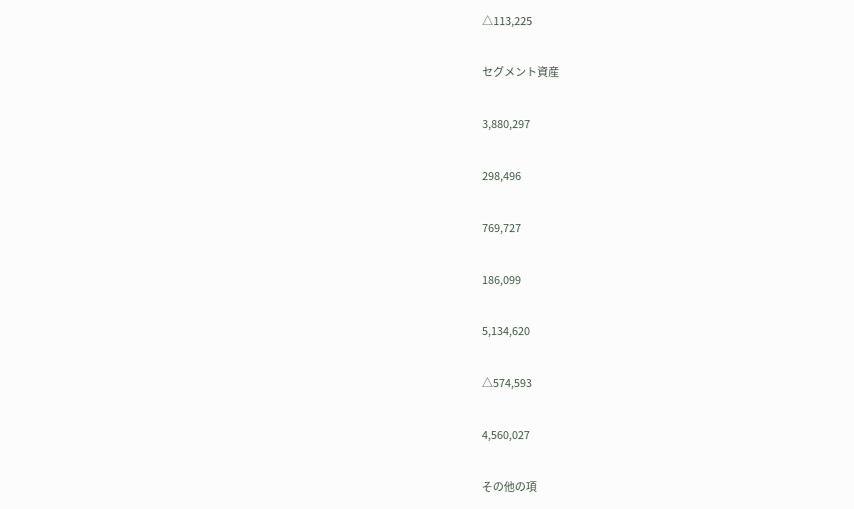△113,225

セグメント資産

3,880,297

298,496

769,727

186,099

5,134,620

△574,593

4,560,027

その他の項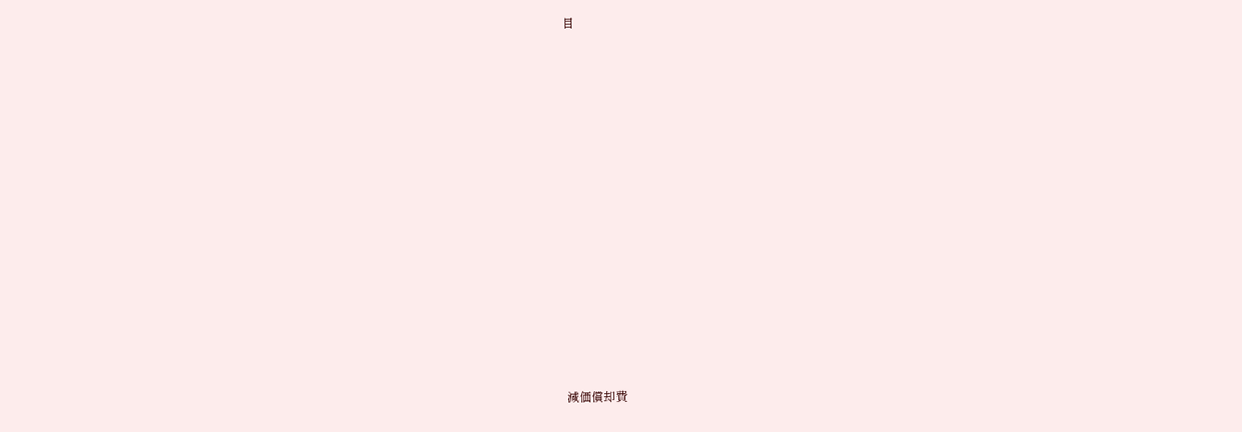目















減価償却費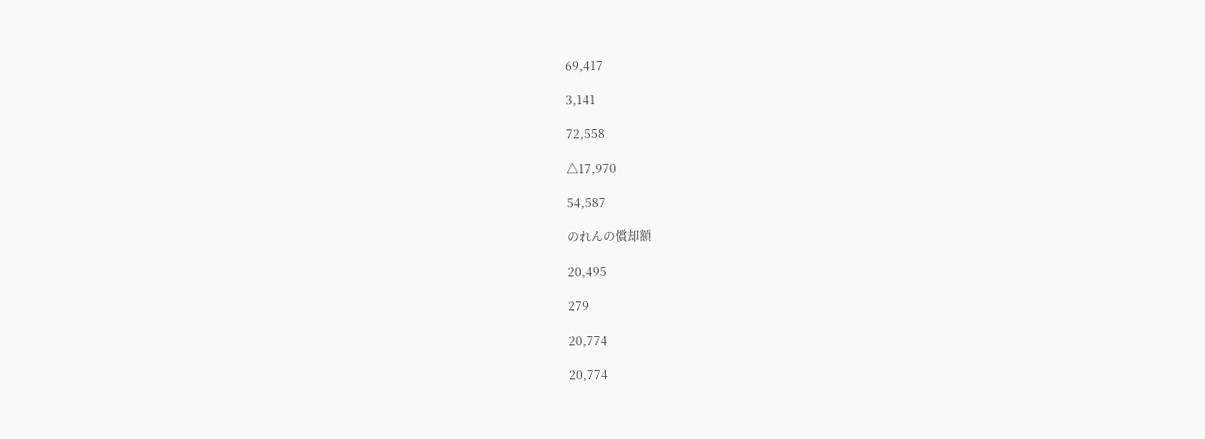69,417

3,141

72,558

△17,970

54,587

のれんの償却額

20,495

279

20,774

20,774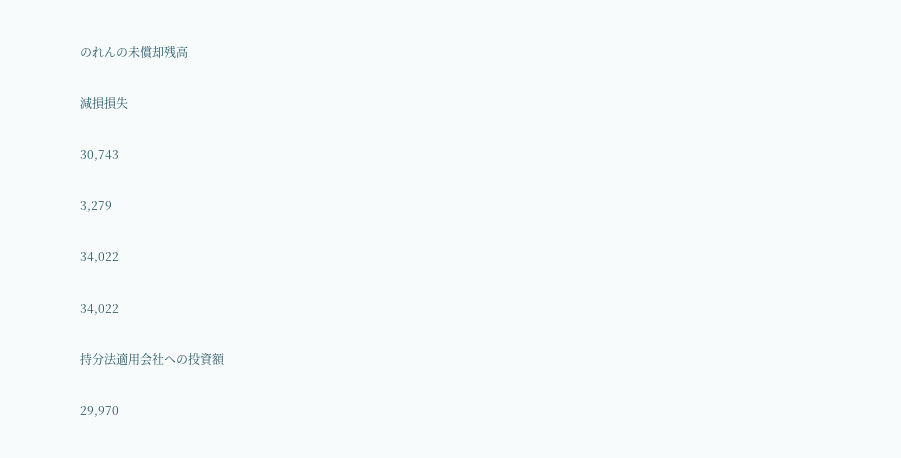のれんの未償却残高

減損損失

30,743

3,279

34,022

34,022

持分法適用会社への投資額

29,970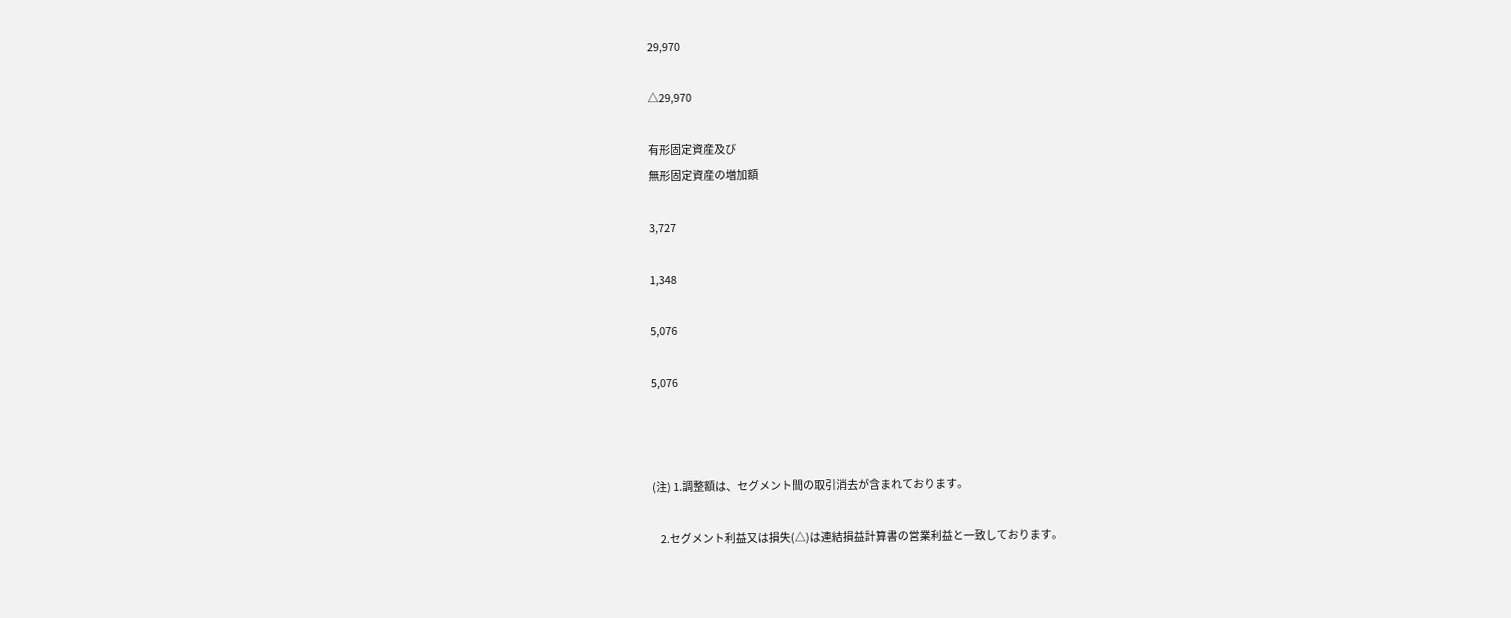29,970

△29,970

有形固定資産及び
無形固定資産の増加額

3,727

1,348

5,076

5,076



(注) 1.調整額は、セグメント間の取引消去が含まれております。

    2.セグメント利益又は損失(△)は連結損益計算書の営業利益と一致しております。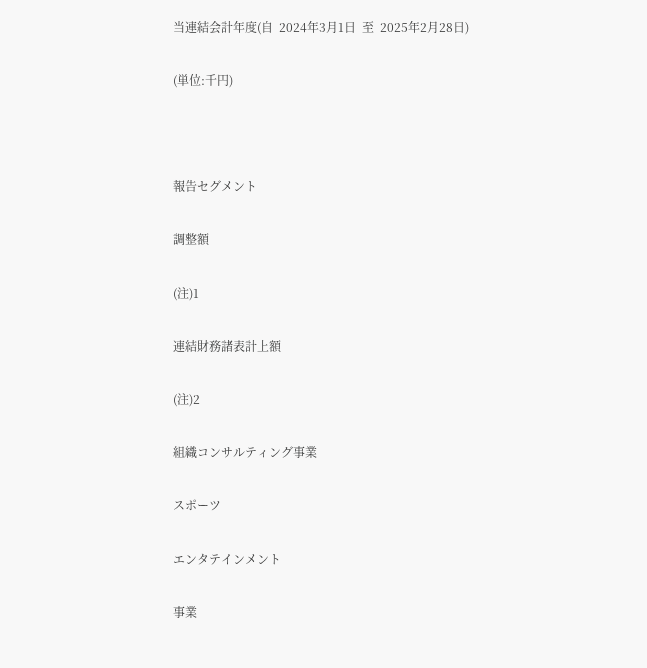当連結会計年度(自  2024年3月1日  至  2025年2月28日)

(単位:千円)



報告セグメント

調整額

(注)1

連結財務諸表計上額

(注)2

組織コンサルティング事業

スポーツ

エンタテインメント

事業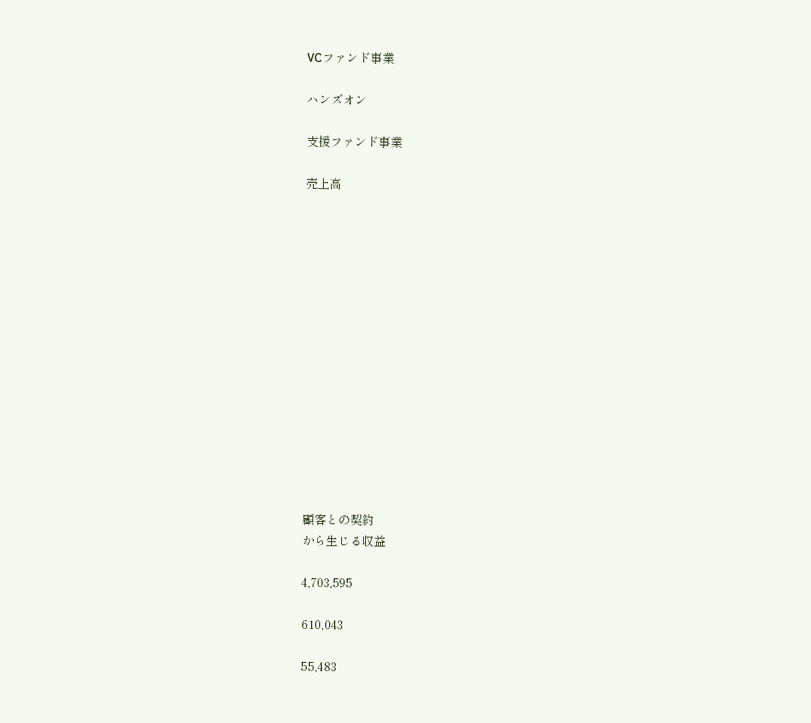VCファンド事業

ハンズオン

支援ファンド事業

売上高















顧客との契約
から生じる収益

4,703,595

610,043

55,483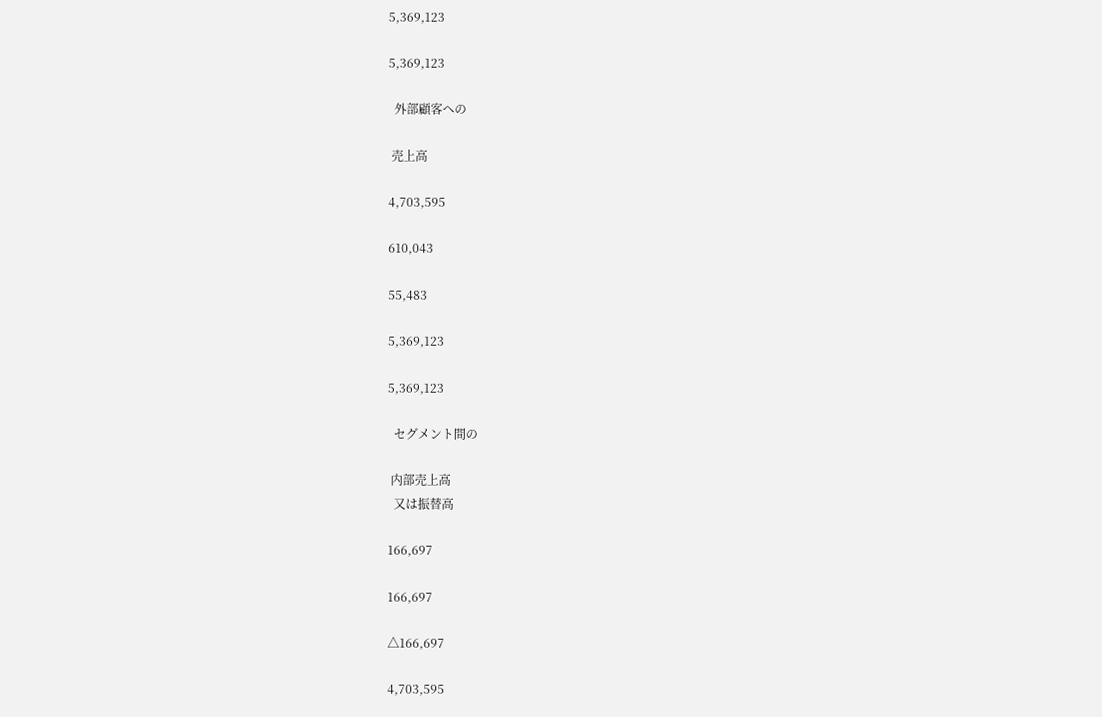5,369,123

5,369,123

  外部顧客への

 売上高

4,703,595

610,043

55,483

5,369,123

5,369,123

  セグメント間の

 内部売上高
  又は振替高

166,697

166,697

△166,697

4,703,595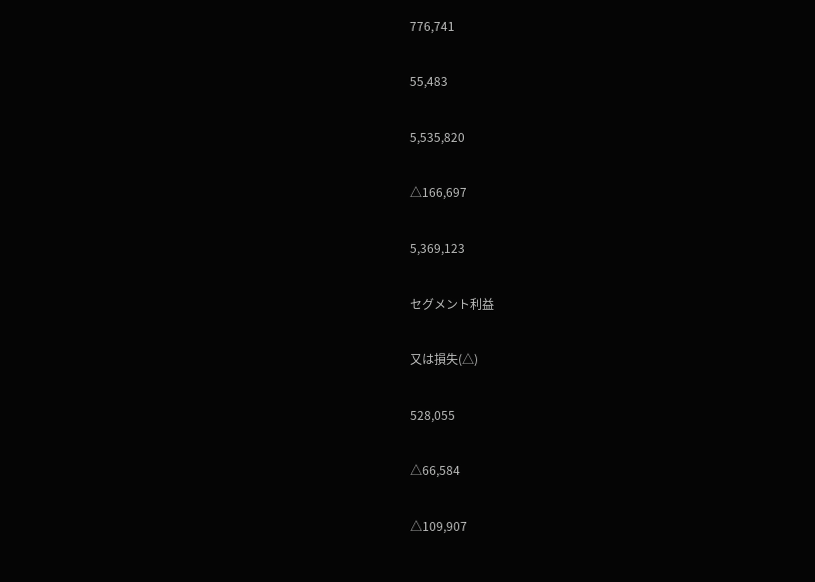776,741

55,483

5,535,820

△166,697

5,369,123

セグメント利益

又は損失(△)

528,055

△66,584

△109,907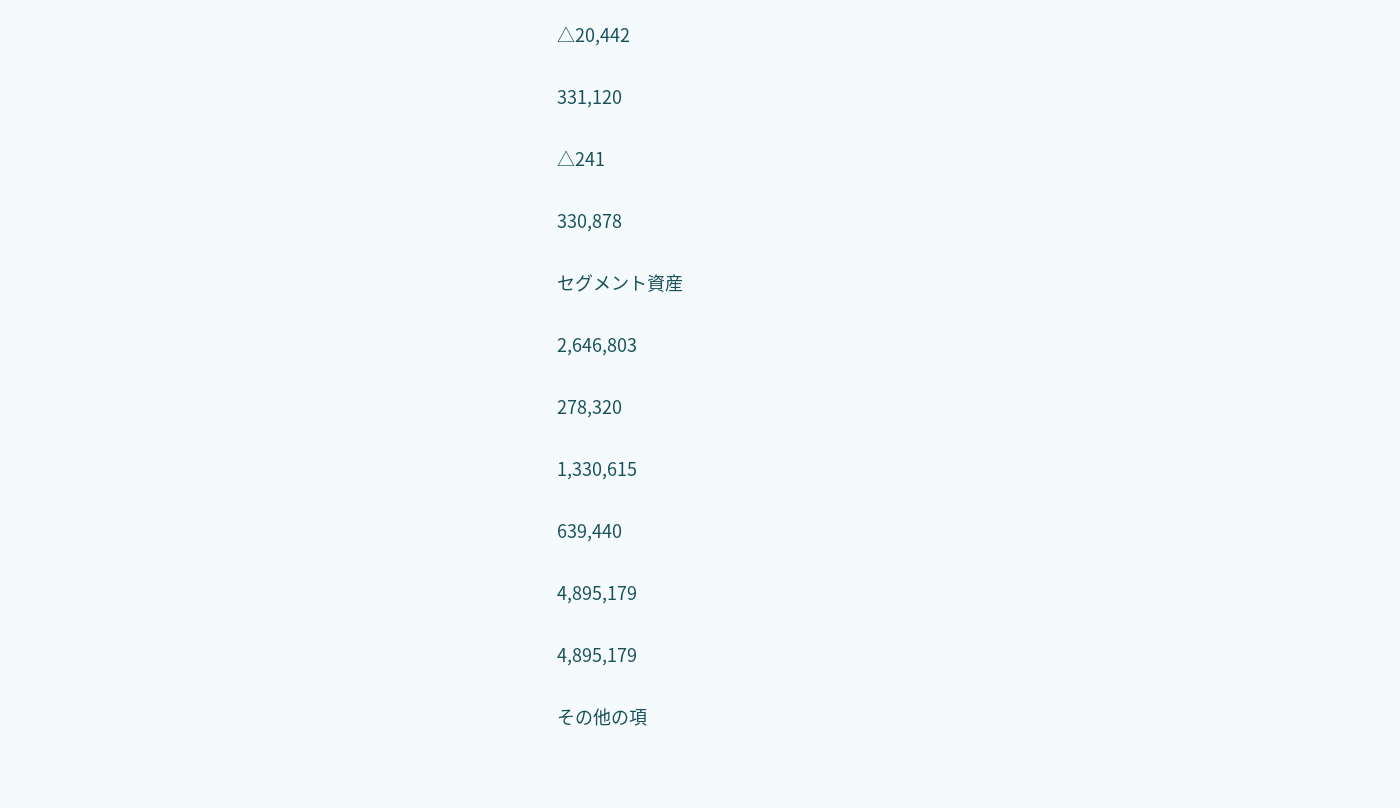△20,442

331,120

△241

330,878

セグメント資産

2,646,803

278,320

1,330,615

639,440

4,895,179

4,895,179

その他の項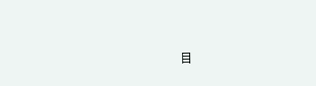目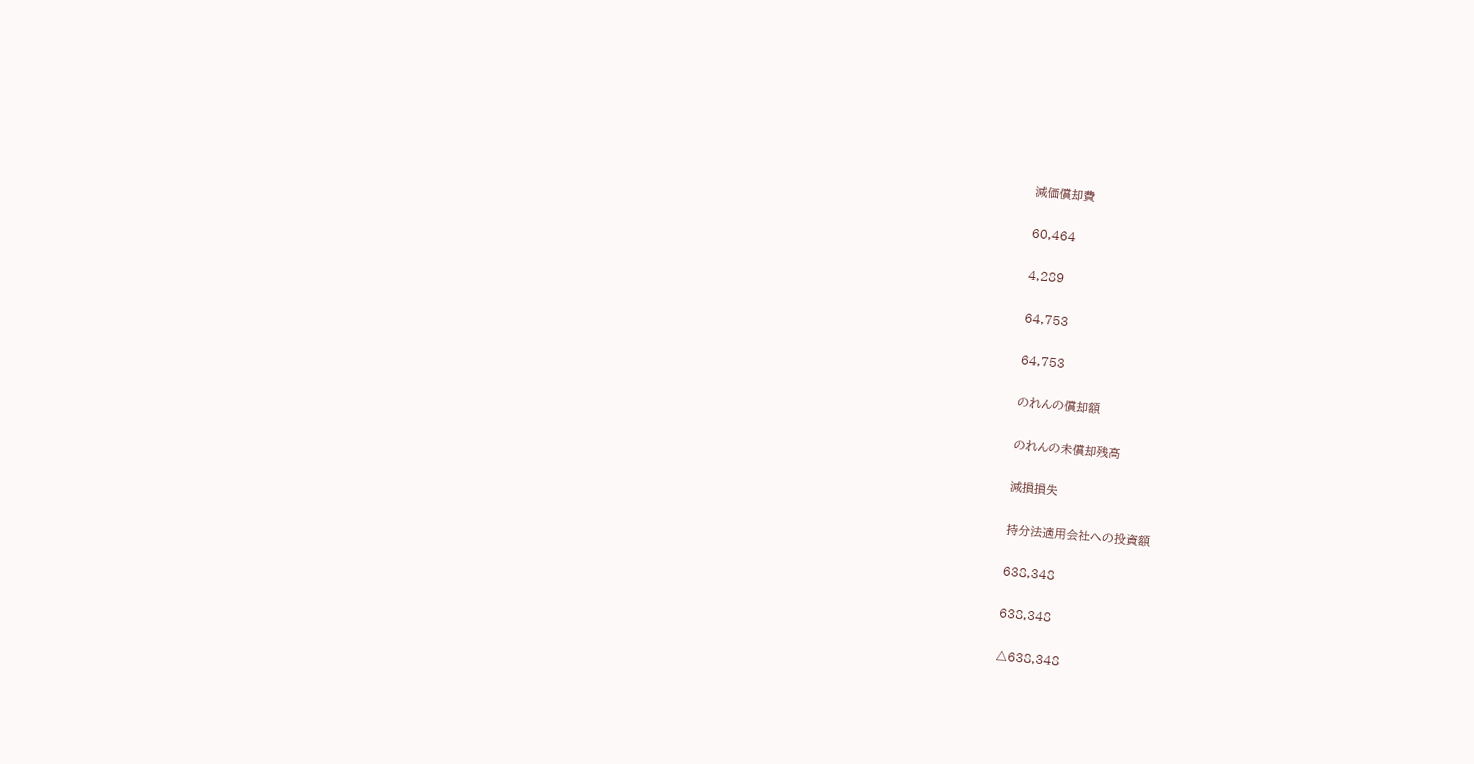減価償却費

60,464

4,289

64,753

64,753

のれんの償却額

のれんの未償却残高

減損損失

持分法適用会社への投資額

638,348

638,348

△638,348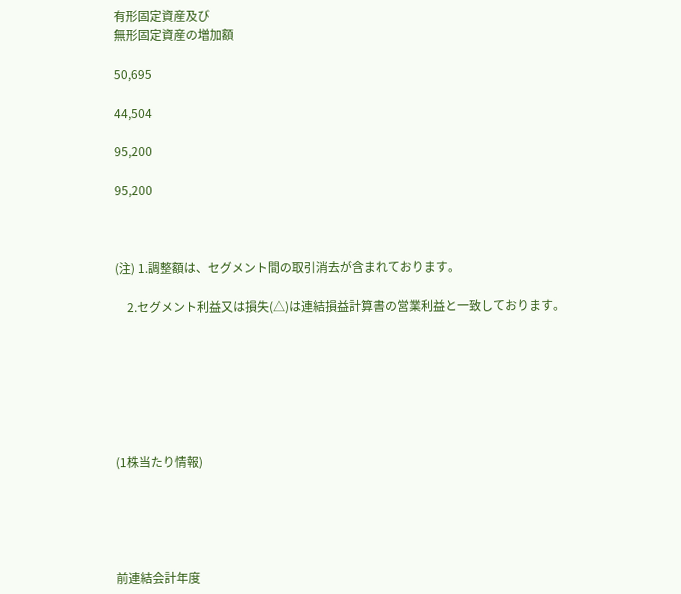有形固定資産及び
無形固定資産の増加額

50,695

44,504

95,200

95,200



(注) 1.調整額は、セグメント間の取引消去が含まれております。

    2.セグメント利益又は損失(△)は連結損益計算書の営業利益と一致しております。







(1株当たり情報)





前連結会計年度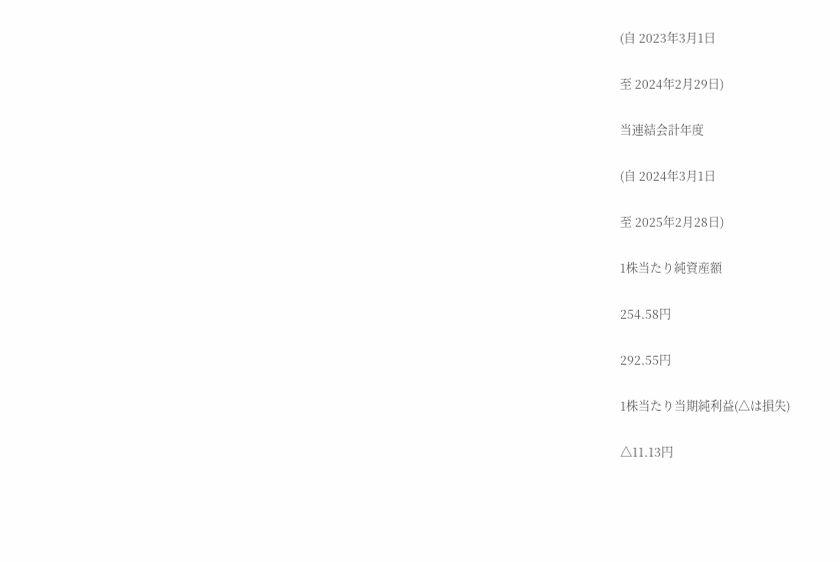(自 2023年3月1日

至 2024年2月29日)

当連結会計年度

(自 2024年3月1日

至 2025年2月28日)

1株当たり純資産額

254.58円

292.55円

1株当たり当期純利益(△は損失)

△11.13円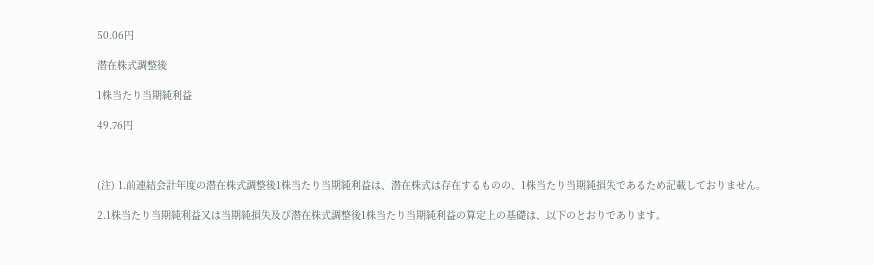50.06円

潜在株式調整後

1株当たり当期純利益

49.76円



(注) 1.前連結会計年度の潜在株式調整後1株当たり当期純利益は、潜在株式は存在するものの、1株当たり当期純損失であるため記載しておりません。

2.1株当たり当期純利益又は当期純損失及び潜在株式調整後1株当たり当期純利益の算定上の基礎は、以下のとおりであります。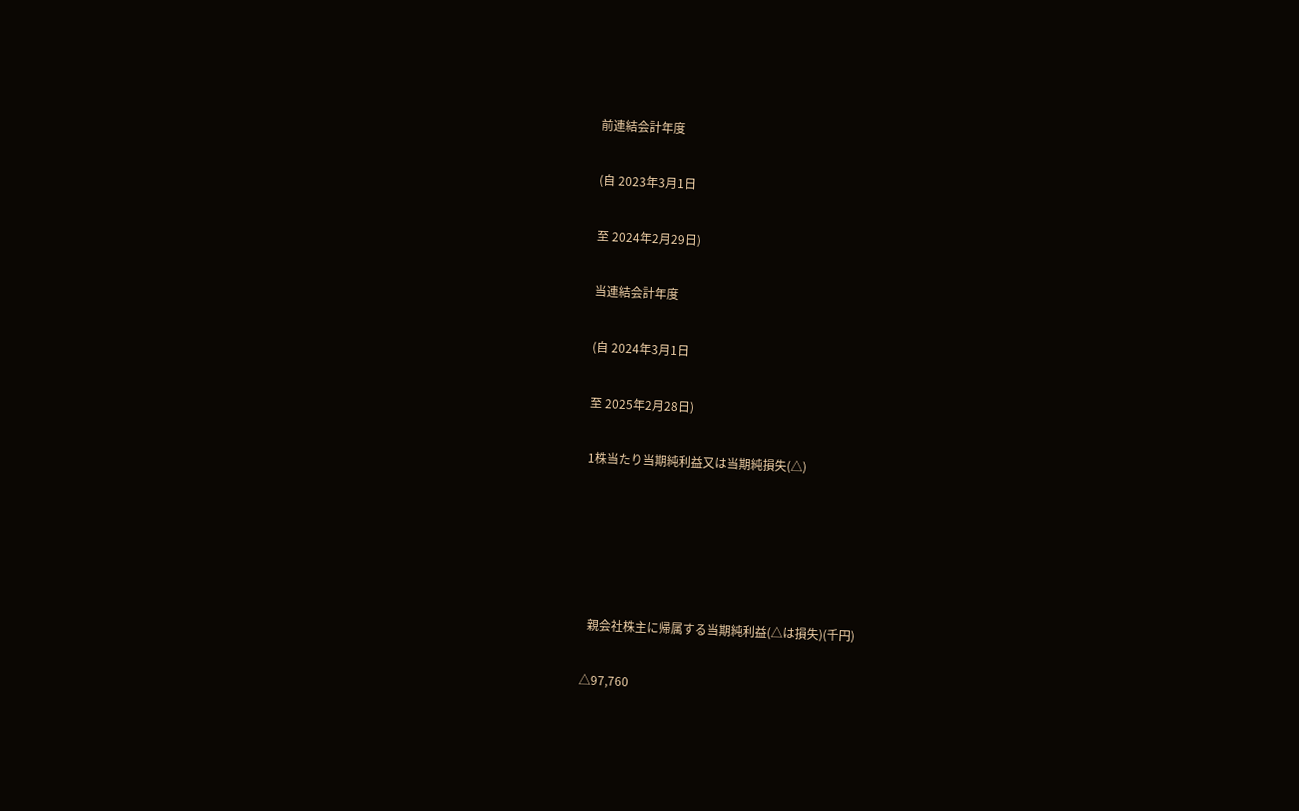前連結会計年度

(自 2023年3月1日

至 2024年2月29日)

当連結会計年度

(自 2024年3月1日

至 2025年2月28日)

1株当たり当期純利益又は当期純損失(△)





  親会社株主に帰属する当期純利益(△は損失)(千円)

△97,760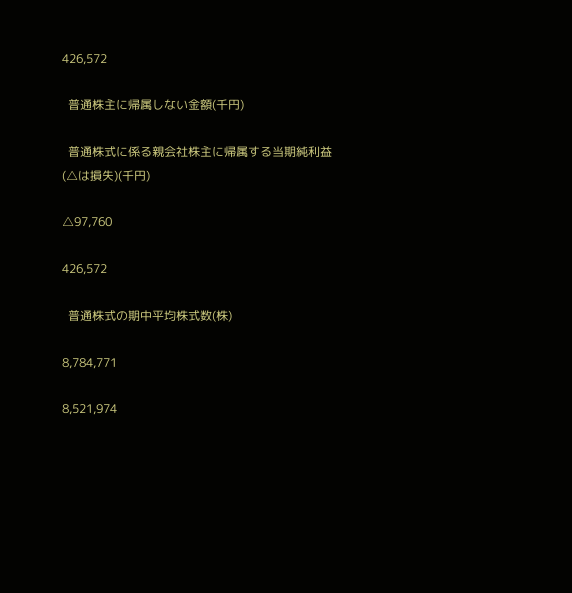426,572

  普通株主に帰属しない金額(千円)

  普通株式に係る親会社株主に帰属する当期純利益(△は損失)(千円)

△97,760

426,572

  普通株式の期中平均株式数(株)

8,784,771

8,521,974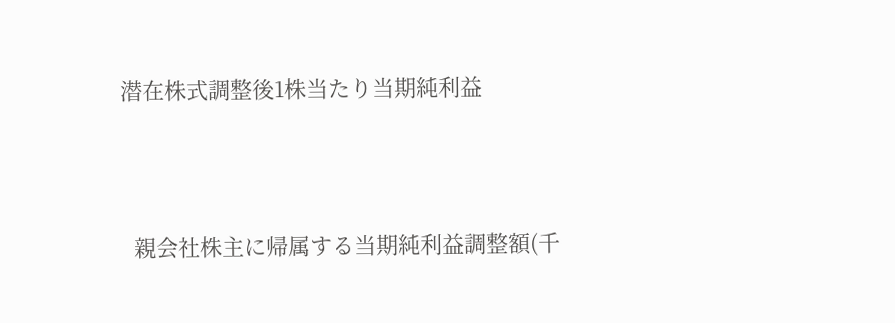潜在株式調整後1株当たり当期純利益





  親会社株主に帰属する当期純利益調整額(千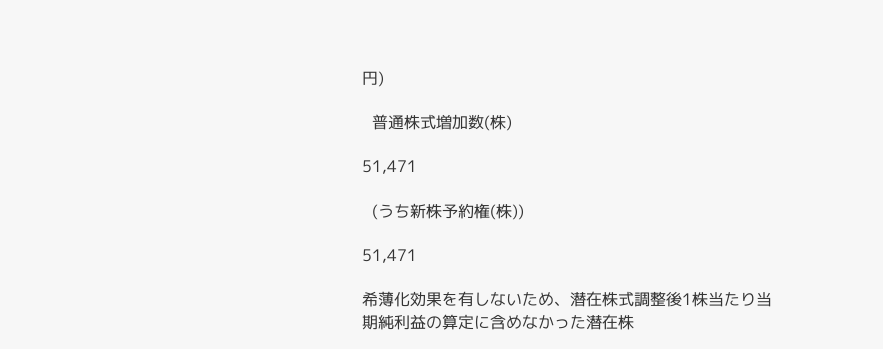円)

  普通株式増加数(株)

51,471

  (うち新株予約権(株))

51,471

希薄化効果を有しないため、潜在株式調整後1株当たり当期純利益の算定に含めなかった潜在株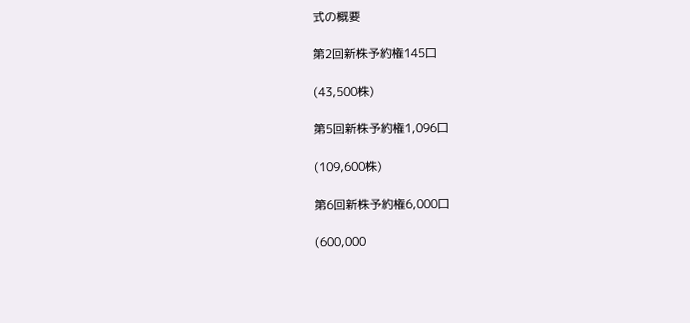式の概要

第2回新株予約権145口

(43,500株)

第5回新株予約権1,096口

(109,600株)

第6回新株予約権6,000口

(600,000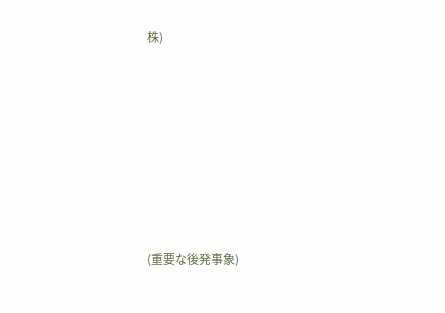株)







(重要な後発事象)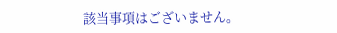該当事項はございません。